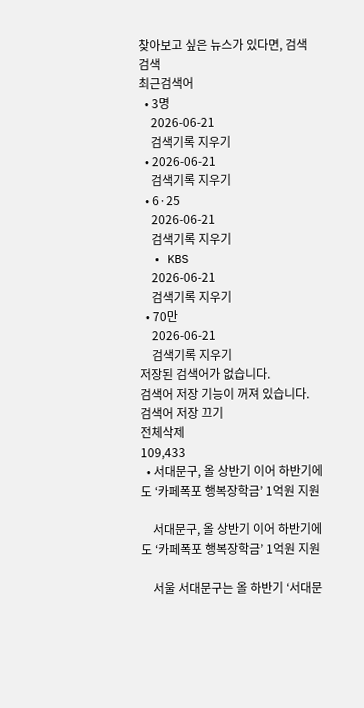찾아보고 싶은 뉴스가 있다면, 검색
검색
최근검색어
  • 3명
    2026-06-21
    검색기록 지우기
  • 2026-06-21
    검색기록 지우기
  • 6·25
    2026-06-21
    검색기록 지우기
  • KBS
    2026-06-21
    검색기록 지우기
  • 70만
    2026-06-21
    검색기록 지우기
저장된 검색어가 없습니다.
검색어 저장 기능이 꺼져 있습니다.
검색어 저장 끄기
전체삭제
109,433
  • 서대문구, 올 상반기 이어 하반기에도 ‘카페폭포 행복장학금’ 1억원 지원

    서대문구, 올 상반기 이어 하반기에도 ‘카페폭포 행복장학금’ 1억원 지원

    서울 서대문구는 올 하반기 ‘서대문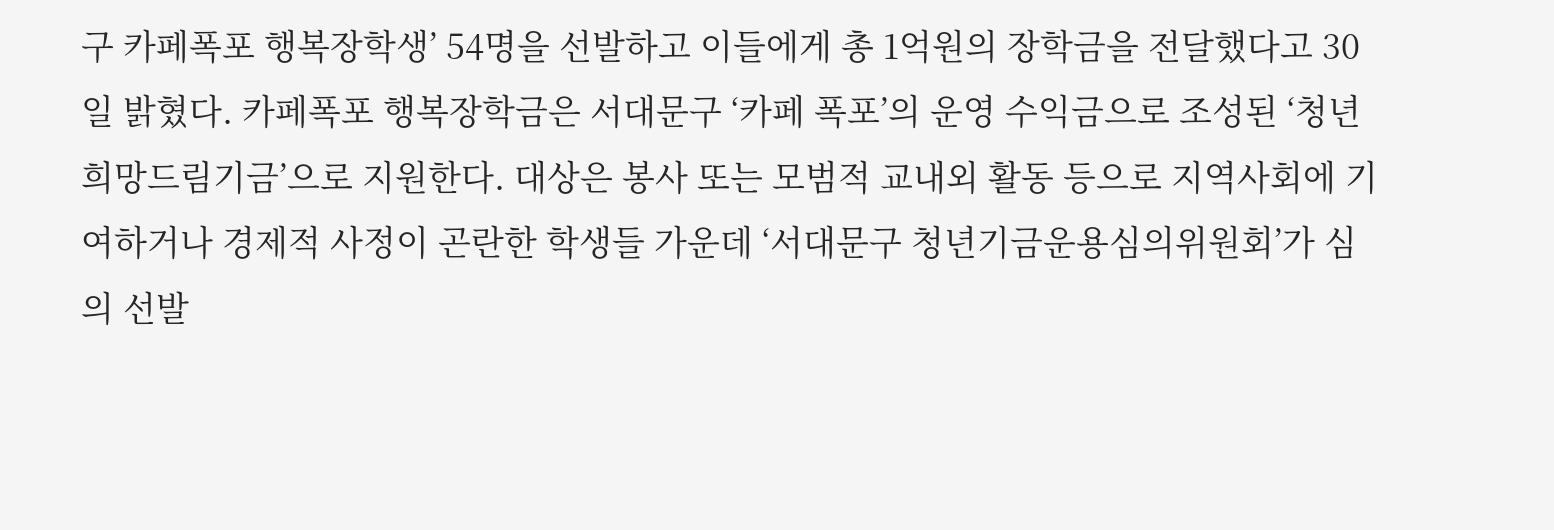구 카페폭포 행복장학생’ 54명을 선발하고 이들에게 총 1억원의 장학금을 전달했다고 30일 밝혔다. 카페폭포 행복장학금은 서대문구 ‘카페 폭포’의 운영 수익금으로 조성된 ‘청년희망드림기금’으로 지원한다. 대상은 봉사 또는 모범적 교내외 활동 등으로 지역사회에 기여하거나 경제적 사정이 곤란한 학생들 가운데 ‘서대문구 청년기금운용심의위원회’가 심의 선발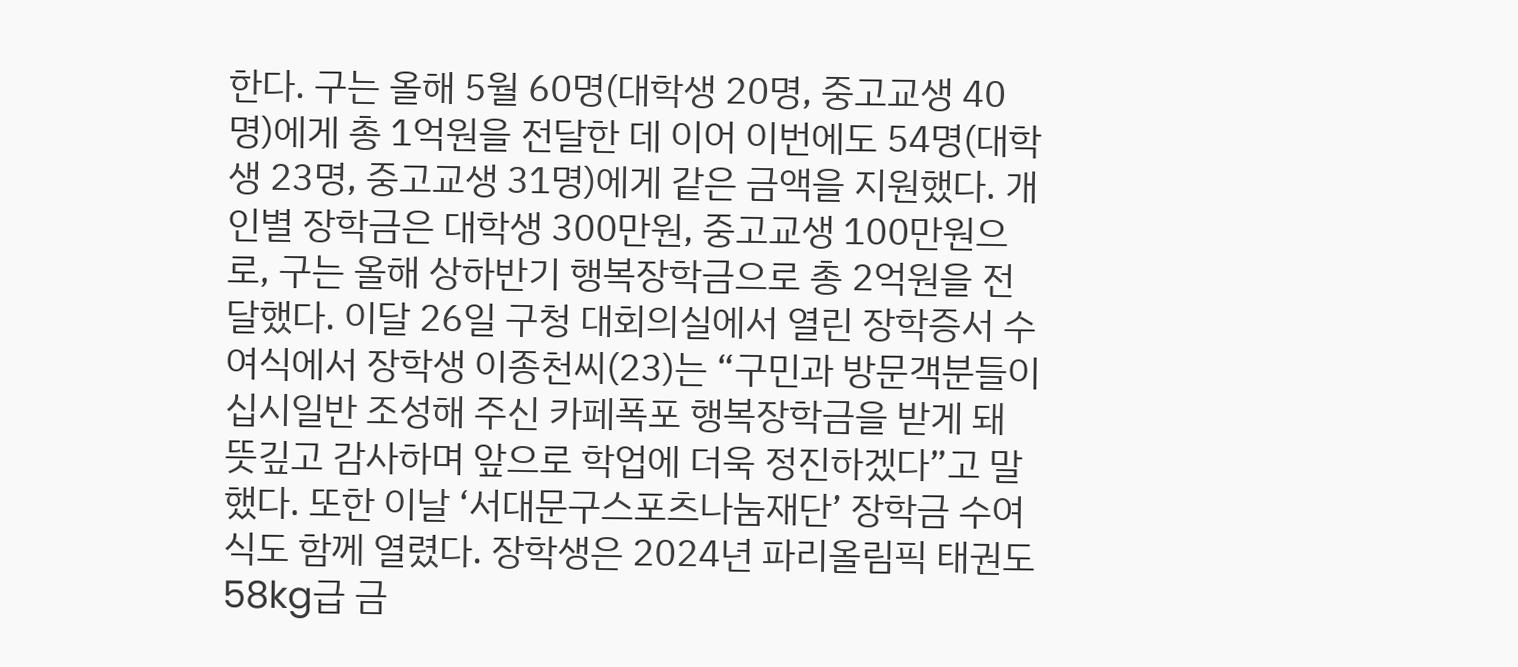한다. 구는 올해 5월 60명(대학생 20명, 중고교생 40명)에게 총 1억원을 전달한 데 이어 이번에도 54명(대학생 23명, 중고교생 31명)에게 같은 금액을 지원했다. 개인별 장학금은 대학생 300만원, 중고교생 100만원으로, 구는 올해 상하반기 행복장학금으로 총 2억원을 전달했다. 이달 26일 구청 대회의실에서 열린 장학증서 수여식에서 장학생 이종천씨(23)는 “구민과 방문객분들이 십시일반 조성해 주신 카페폭포 행복장학금을 받게 돼 뜻깊고 감사하며 앞으로 학업에 더욱 정진하겠다”고 말했다. 또한 이날 ‘서대문구스포츠나눔재단’ 장학금 수여식도 함께 열렸다. 장학생은 2024년 파리올림픽 태권도 58kg급 금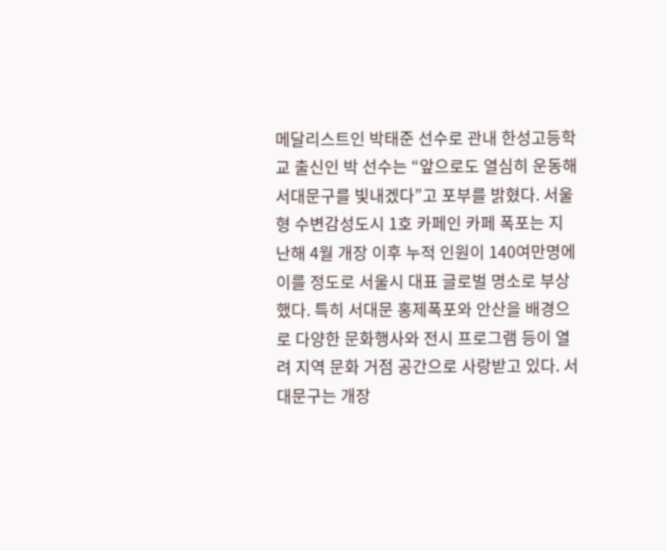메달리스트인 박태준 선수로 관내 한성고등학교 출신인 박 선수는 “앞으로도 열심히 운동해 서대문구를 빛내겠다”고 포부를 밝혔다. 서울형 수변감성도시 1호 카페인 카페 폭포는 지난해 4월 개장 이후 누적 인원이 140여만명에 이를 정도로 서울시 대표 글로벌 명소로 부상했다. 특히 서대문 홍제폭포와 안산을 배경으로 다양한 문화행사와 전시 프로그램 등이 열려 지역 문화 거점 공간으로 사랑받고 있다. 서대문구는 개장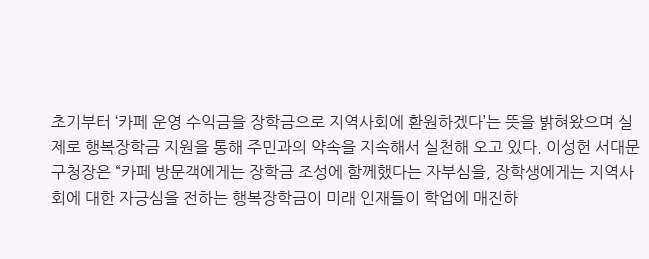초기부터 ‘카페 운영 수익금을 장학금으로 지역사회에 환원하겠다’는 뜻을 밝혀왔으며 실제로 행복장학금 지원을 통해 주민과의 약속을 지속해서 실천해 오고 있다. 이성헌 서대문구청장은 “카페 방문객에게는 장학금 조성에 함께했다는 자부심을, 장학생에게는 지역사회에 대한 자긍심을 전하는 행복장학금이 미래 인재들이 학업에 매진하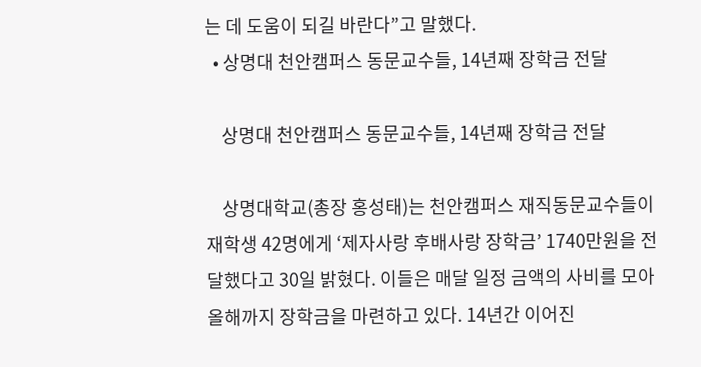는 데 도움이 되길 바란다”고 말했다.
  • 상명대 천안캠퍼스 동문교수들, 14년째 장학금 전달

    상명대 천안캠퍼스 동문교수들, 14년째 장학금 전달

    상명대학교(총장 홍성태)는 천안캠퍼스 재직동문교수들이 재학생 42명에게 ‘제자사랑 후배사랑 장학금’ 1740만원을 전달했다고 30일 밝혔다. 이들은 매달 일정 금액의 사비를 모아 올해까지 장학금을 마련하고 있다. 14년간 이어진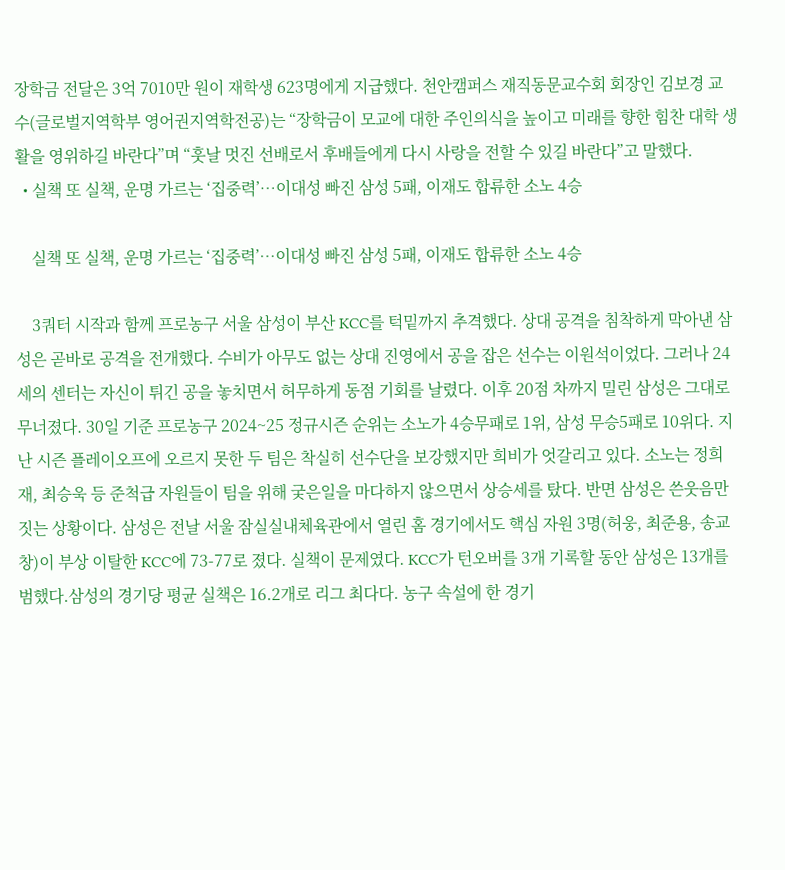장학금 전달은 3억 7010만 원이 재학생 623명에게 지급했다. 천안캠퍼스 재직동문교수회 회장인 김보경 교수(글로벌지역학부 영어권지역학전공)는 “장학금이 모교에 대한 주인의식을 높이고 미래를 향한 힘찬 대학 생활을 영위하길 바란다”며 “훗날 멋진 선배로서 후배들에게 다시 사랑을 전할 수 있길 바란다”고 말했다.
  • 실책 또 실책, 운명 가르는 ‘집중력’…이대성 빠진 삼성 5패, 이재도 합류한 소노 4승

    실책 또 실책, 운명 가르는 ‘집중력’…이대성 빠진 삼성 5패, 이재도 합류한 소노 4승

    3쿼터 시작과 함께 프로농구 서울 삼성이 부산 KCC를 턱밑까지 추격했다. 상대 공격을 침착하게 막아낸 삼성은 곧바로 공격을 전개했다. 수비가 아무도 없는 상대 진영에서 공을 잡은 선수는 이원석이었다. 그러나 24세의 센터는 자신이 튀긴 공을 놓치면서 허무하게 동점 기회를 날렸다. 이후 20점 차까지 밀린 삼성은 그대로 무너졌다. 30일 기준 프로농구 2024~25 정규시즌 순위는 소노가 4승무패로 1위, 삼성 무승5패로 10위다. 지난 시즌 플레이오프에 오르지 못한 두 팀은 착실히 선수단을 보강했지만 희비가 엇갈리고 있다. 소노는 정희재, 최승욱 등 준척급 자원들이 팀을 위해 궂은일을 마다하지 않으면서 상승세를 탔다. 반면 삼성은 쓴웃음만 짓는 상황이다. 삼성은 전날 서울 잠실실내체육관에서 열린 홈 경기에서도 핵심 자원 3명(허웅, 최준용, 송교창)이 부상 이탈한 KCC에 73-77로 졌다. 실책이 문제였다. KCC가 턴오버를 3개 기록할 동안 삼성은 13개를 범했다.삼성의 경기당 평균 실책은 16.2개로 리그 최다다. 농구 속설에 한 경기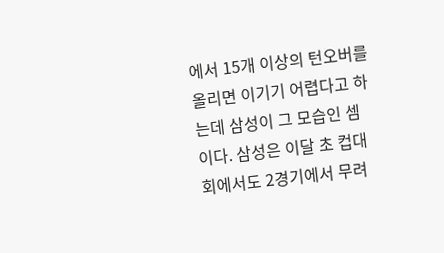에서 15개 이상의 턴오버를 올리면 이기기 어렵다고 하는데 삼성이 그 모습인 셈이다. 삼성은 이달 초 컵대회에서도 2경기에서 무려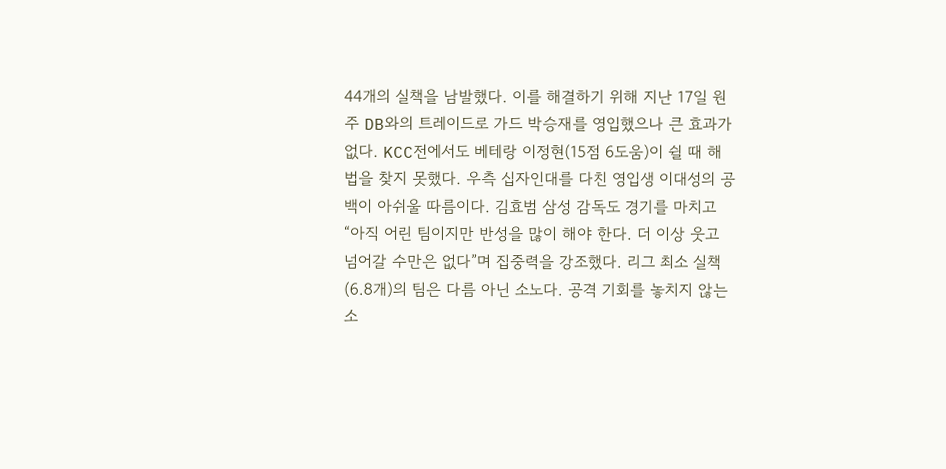44개의 실책을 남발했다. 이를 해결하기 위해 지난 17일 원주 DB와의 트레이드로 가드 박승재를 영입했으나 큰 효과가 없다. KCC전에서도 베테랑 이정현(15점 6도움)이 쉴 때 해법을 찾지 못했다. 우측 십자인대를 다친 영입생 이대성의 공백이 아쉬울 따름이다. 김효범 삼성 감독도 경기를 마치고 “아직 어린 팀이지만 반성을 많이 해야 한다. 더 이상 웃고 넘어갈 수만은 없다”며 집중력을 강조했다. 리그 최소 실책(6.8개)의 팀은 다름 아닌 소노다. 공격 기회를 놓치지 않는 소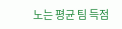노는 평균 팀 득점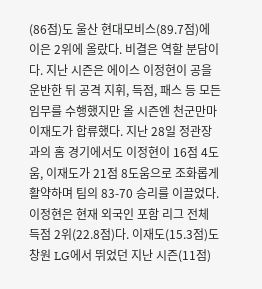(86점)도 울산 현대모비스(89.7점)에 이은 2위에 올랐다. 비결은 역할 분담이다. 지난 시즌은 에이스 이정현이 공을 운반한 뒤 공격 지휘, 득점, 패스 등 모든 임무를 수행했지만 올 시즌엔 천군만마 이재도가 합류했다. 지난 28일 정관장과의 홈 경기에서도 이정현이 16점 4도움, 이재도가 21점 8도움으로 조화롭게 활약하며 팀의 83-70 승리를 이끌었다. 이정현은 현재 외국인 포함 리그 전체 득점 2위(22.8점)다. 이재도(15.3점)도 창원 LG에서 뛰었던 지난 시즌(11점)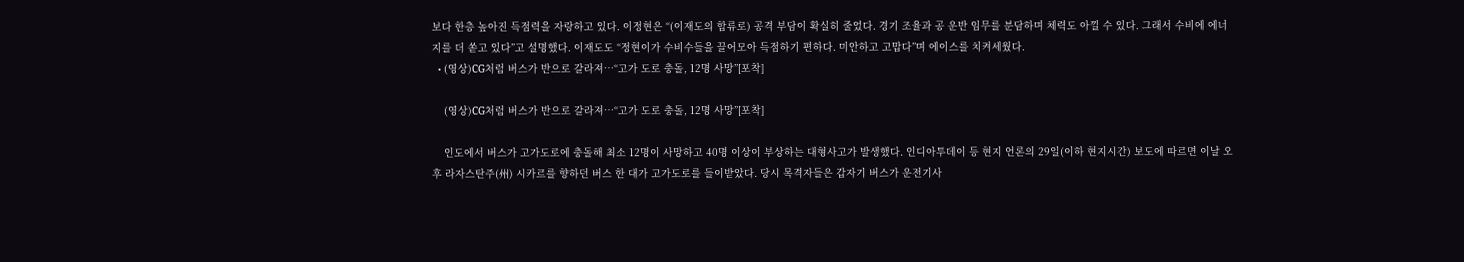보다 한층 높아진 득점력을 자랑하고 있다. 이정현은 “(이재도의 합류로) 공격 부담이 확실히 줄었다. 경기 조율과 공 운반 임무를 분담하며 체력도 아낄 수 있다. 그래서 수비에 에너지를 더 쏟고 있다”고 설명했다. 이재도도 “정현이가 수비수들을 끌어모아 득점하기 편하다. 미안하고 고맙다”며 에이스를 치켜세웠다.
  • (영상)CG처럼 버스가 반으로 갈라져…“고가 도로 충돌, 12명 사망”[포착]

    (영상)CG처럼 버스가 반으로 갈라져…“고가 도로 충돌, 12명 사망”[포착]

    인도에서 버스가 고가도로에 충돌해 최소 12명이 사망하고 40명 이상이 부상하는 대형사고가 발생했다. 인디아투데이 등 현지 언론의 29일(이하 현지시간) 보도에 따르면 이날 오후 라자스탄주(州) 시카르를 향하던 버스 한 대가 고가도로를 들이받았다. 당시 목격자들은 갑자기 버스가 운전기사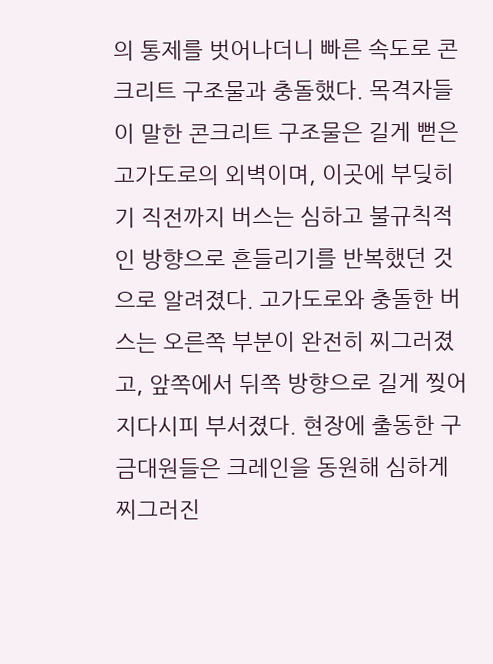의 통제를 벗어나더니 빠른 속도로 콘크리트 구조물과 충돌했다. 목격자들이 말한 콘크리트 구조물은 길게 뻗은 고가도로의 외벽이며, 이곳에 부딪히기 직전까지 버스는 심하고 불규칙적인 방향으로 흔들리기를 반복했던 것으로 알려졌다. 고가도로와 충돌한 버스는 오른쪽 부분이 완전히 찌그러졌고, 앞쪽에서 뒤쪽 방향으로 길게 찢어지다시피 부서졌다. 현장에 출동한 구금대원들은 크레인을 동원해 심하게 찌그러진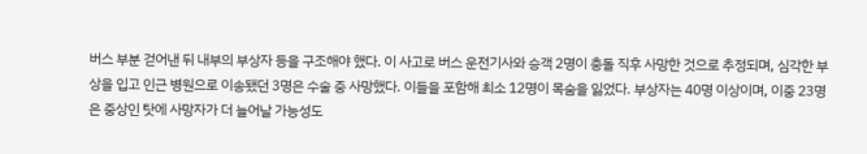버스 부분 걷어낸 뒤 내부의 부상자 등을 구조해야 했다. 이 사고로 버스 운전기사와 승객 2명이 충돌 직후 사망한 것으로 추정되며, 심각한 부상을 입고 인근 병원으로 이송됐던 3명은 수술 중 사망했다. 이들을 포함해 최소 12명이 목숨을 잃었다. 부상자는 40명 이상이며, 이중 23명은 중상인 탓에 사망자가 더 늘어날 가능성도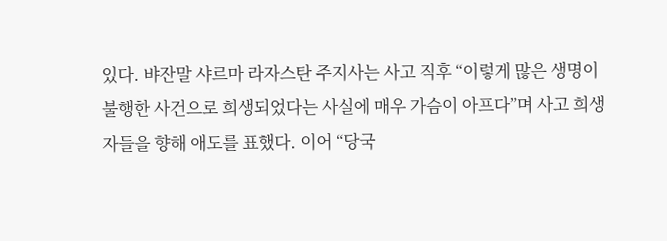있다. 뱌잔말 샤르마 라자스탄 주지사는 사고 직후 “이렇게 많은 생명이 불행한 사건으로 희생되었다는 사실에 매우 가슴이 아프다”며 사고 희생자들을 향해 애도를 표했다. 이어 “당국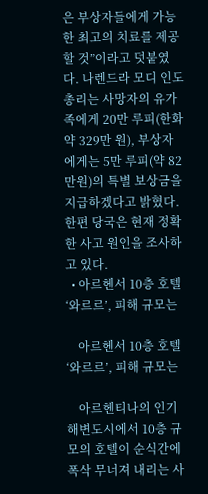은 부상자들에게 가능한 최고의 치료를 제공할 것”이라고 덧붙였다. 나렌드라 모디 인도 총리는 사망자의 유가족에게 20만 루피(한화 약 329만 원), 부상자에게는 5만 루피(약 82만원)의 특별 보상금을 지급하겠다고 밝혔다. 한편 당국은 현재 정확한 사고 원인을 조사하고 있다.
  • 아르헨서 10층 호텔 ‘와르르’, 피해 규모는

    아르헨서 10층 호텔 ‘와르르’, 피해 규모는

    아르헨티나의 인기 해변도시에서 10층 규모의 호텔이 순식간에 폭삭 무너져 내리는 사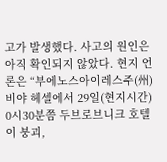고가 발생했다. 사고의 원인은 아직 확인되지 않았다. 현지 언론은 “부에노스아이레스주(州) 비야 헤셀에서 29일(현지시간) 0시30분쯤 두브로브니크 호텔이 붕괴,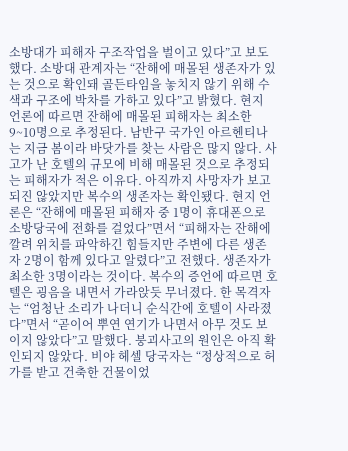소방대가 피해자 구조작업을 벌이고 있다”고 보도했다. 소방대 관계자는 “잔해에 매몰된 생존자가 있는 것으로 확인돼 골든타임을 놓치지 않기 위해 수색과 구조에 박차를 가하고 있다”고 밝혔다. 현지 언론에 따르면 잔해에 매몰된 피해자는 최소한 9~10명으로 추정된다. 남반구 국가인 아르헨티나는 지금 봄이라 바닷가를 찾는 사람은 많지 않다. 사고가 난 호텔의 규모에 비해 매몰된 것으로 추정되는 피해자가 적은 이유다. 아직까지 사망자가 보고되진 않았지만 복수의 생존자는 확인됐다. 현지 언론은 “잔해에 매몰된 피해자 중 1명이 휴대폰으로 소방당국에 전화를 걸었다”면서 “피해자는 잔해에 깔려 위치를 파악하긴 힘들지만 주변에 다른 생존자 2명이 함께 있다고 알렸다”고 전했다. 생존자가 최소한 3명이라는 것이다. 복수의 증언에 따르면 호텔은 굉음을 내면서 가라앉듯 무너졌다. 한 목격자는 “엄청난 소리가 나더니 순식간에 호텔이 사라졌다”면서 “곧이어 뿌연 연기가 나면서 아무 것도 보이지 않았다”고 말했다. 붕괴사고의 원인은 아직 확인되지 않았다. 비야 헤셀 당국자는 “정상적으로 허가를 받고 건축한 건물이었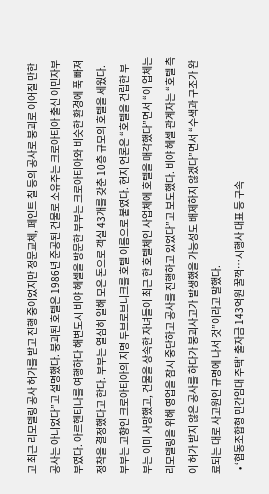고 최근 리모델링 공사 허가를 받고 진행 중이었지만 정문교체, 페인트 칠 등의 공사로 붕괴로 이어질 만한 공사는 아니었다”고 설명했다. 붕괴된 호텔은 1986년 준공된 건물로 소유주는 크로아티아 출신 이민자부부였다. 아르헨티나를 여행하다 해변도시 비야 헤셀을 방문한 부부는 크로아티아와 비슷한 환경에 푹 빠져 정착을 결정했다고 한다. 부부는 열심히 일해 모은 돈으로 객실 43개를 갖춘 10층 규모의 호텔을 세웠다. 부부는 고향인 크로아티아의 지명 두브로브니크를 호텔 이름으로 붙였다. 현지 언론은 “호텔을 건립한 부부는 이미 사망했고, 건물을 상속한 자녀들이 최근 한 호텔체인 사업체에 호텔을 매각했다”면서 “이 업체는 리모델링을 위해 영업을 잠시 중단하고 공사를 진행하고 있었다”고 보도했다. 비야 헤셀 관계자는 “호텔 측이 허가 받지 않은 공사를 하다가 붕괴사고가 발생했을 가능성도 배제하지 않겠다”면서 “수색과 구조가 완료되는 대로 사고원인 규명에 나서 것”이라고 말했다.
  • ‘협동조합형 민간임대 주택’ 출자금 143억원 꿀꺽…시행사 대표 등 구속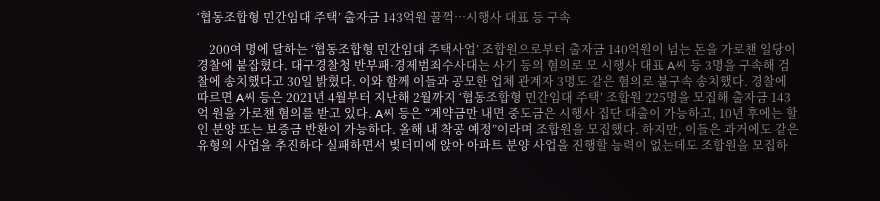‘협동조합형 민간임대 주택’ 출자금 143억원 꿀꺽…시행사 대표 등 구속

    200여 명에 달하는 ‘협동조합형 민간임대 주택사업’ 조합원으로부터 출자금 140억원이 넘는 돈을 가로챈 일당이 경찰에 붙잡혔다. 대구경찰청 반부패·경제범죄수사대는 사기 등의 혐의로 모 시행사 대표 A씨 등 3명을 구속해 검찰에 송치했다고 30일 밝혔다. 이와 함께 이들과 공모한 업체 관계자 3명도 같은 혐의로 불구속 송치했다. 경찰에 따르면 A씨 등은 2021년 4월부터 지난해 2월까지 ‘협동조합형 민간임대 주택’ 조합원 225명을 모집해 출자금 143억 원을 가로챈 혐의를 받고 있다. A씨 등은 “계약금만 내면 중도금은 시행사 집단 대출이 가능하고, 10년 후에는 할인 분양 또는 보증금 반환이 가능하다. 올해 내 착공 예정”이라며 조합원을 모집했다. 하지만, 이들은 과거에도 같은 유형의 사업을 추진하다 실패하면서 빚더미에 앉아 아파트 분양 사업을 진행할 능력이 없는데도 조합원을 모집하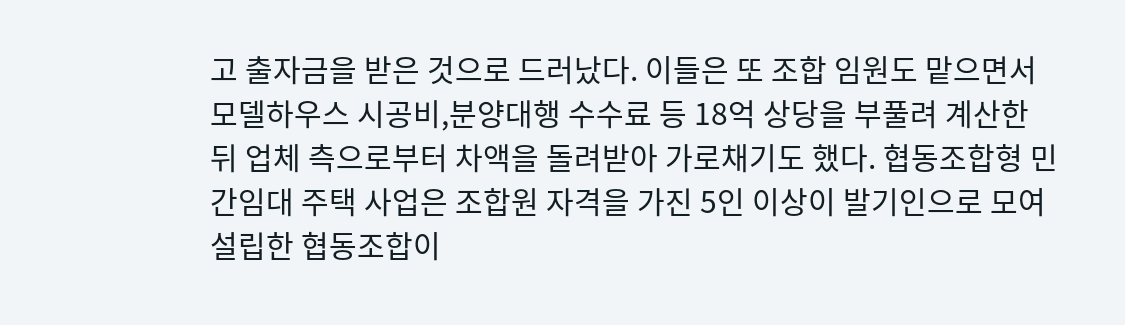고 출자금을 받은 것으로 드러났다. 이들은 또 조합 임원도 맡으면서 모델하우스 시공비,분양대행 수수료 등 18억 상당을 부풀려 계산한 뒤 업체 측으로부터 차액을 돌려받아 가로채기도 했다. 협동조합형 민간임대 주택 사업은 조합원 자격을 가진 5인 이상이 발기인으로 모여 설립한 협동조합이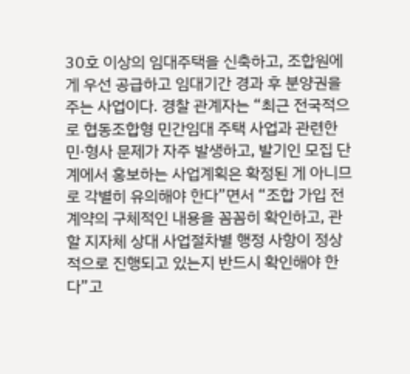30호 이상의 임대주택을 신축하고, 조합원에게 우선 공급하고 임대기간 경과 후 분양권을 주는 사업이다. 경찰 관계자는 “최근 전국적으로 협동조합형 민간임대 주택 사업과 관련한 민·형사 문제가 자주 발생하고, 발기인 모집 단계에서 홍보하는 사업계획은 확정된 게 아니므로 각별히 유의해야 한다”면서 “조합 가입 전 계약의 구체적인 내용을 꼼꼼히 확인하고, 관할 지자체 상대 사업절차별 행정 사항이 정상적으로 진행되고 있는지 반드시 확인해야 한다”고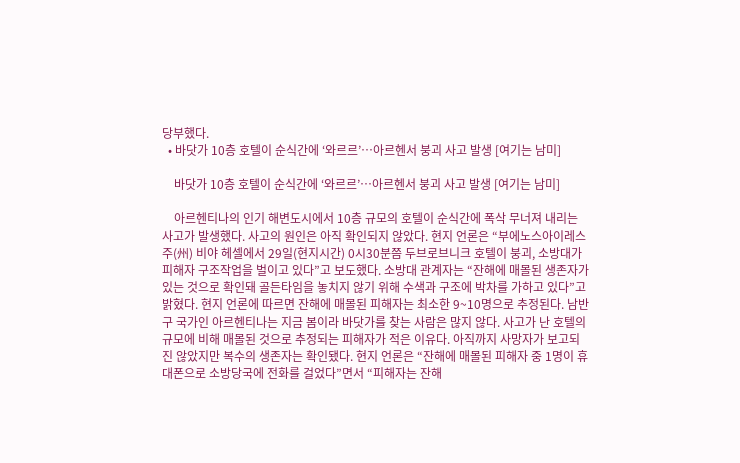당부했다.
  • 바닷가 10층 호텔이 순식간에 ‘와르르’…아르헨서 붕괴 사고 발생 [여기는 남미]

    바닷가 10층 호텔이 순식간에 ‘와르르’…아르헨서 붕괴 사고 발생 [여기는 남미]

    아르헨티나의 인기 해변도시에서 10층 규모의 호텔이 순식간에 폭삭 무너져 내리는 사고가 발생했다. 사고의 원인은 아직 확인되지 않았다. 현지 언론은 “부에노스아이레스주(州) 비야 헤셀에서 29일(현지시간) 0시30분쯤 두브로브니크 호텔이 붕괴, 소방대가 피해자 구조작업을 벌이고 있다”고 보도했다. 소방대 관계자는 “잔해에 매몰된 생존자가 있는 것으로 확인돼 골든타임을 놓치지 않기 위해 수색과 구조에 박차를 가하고 있다”고 밝혔다. 현지 언론에 따르면 잔해에 매몰된 피해자는 최소한 9~10명으로 추정된다. 남반구 국가인 아르헨티나는 지금 봄이라 바닷가를 찾는 사람은 많지 않다. 사고가 난 호텔의 규모에 비해 매몰된 것으로 추정되는 피해자가 적은 이유다. 아직까지 사망자가 보고되진 않았지만 복수의 생존자는 확인됐다. 현지 언론은 “잔해에 매몰된 피해자 중 1명이 휴대폰으로 소방당국에 전화를 걸었다”면서 “피해자는 잔해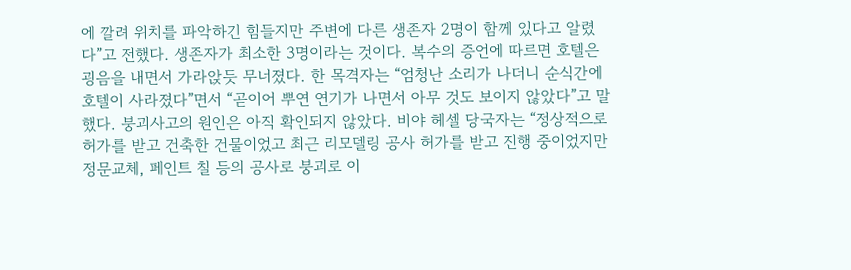에 깔려 위치를 파악하긴 힘들지만 주변에 다른 생존자 2명이 함께 있다고 알렸다”고 전했다. 생존자가 최소한 3명이라는 것이다. 복수의 증언에 따르면 호텔은 굉음을 내면서 가라앉듯 무너졌다. 한 목격자는 “엄청난 소리가 나더니 순식간에 호텔이 사라졌다”면서 “곧이어 뿌연 연기가 나면서 아무 것도 보이지 않았다”고 말했다. 붕괴사고의 원인은 아직 확인되지 않았다. 비야 헤셀 당국자는 “정상적으로 허가를 받고 건축한 건물이었고 최근 리모델링 공사 허가를 받고 진행 중이었지만 정문교체, 페인트 칠 등의 공사로 붕괴로 이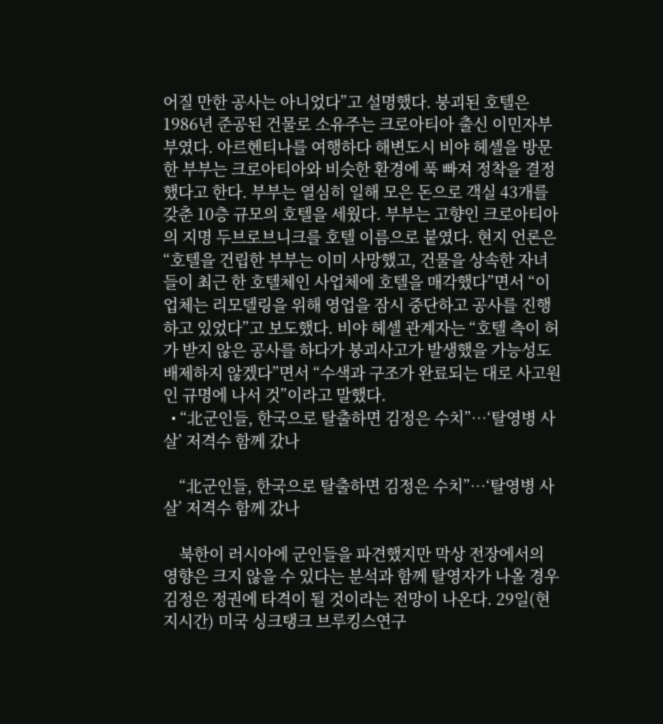어질 만한 공사는 아니었다”고 설명했다. 붕괴된 호텔은 1986년 준공된 건물로 소유주는 크로아티아 출신 이민자부부였다. 아르헨티나를 여행하다 해변도시 비야 헤셀을 방문한 부부는 크로아티아와 비슷한 환경에 푹 빠져 정착을 결정했다고 한다. 부부는 열심히 일해 모은 돈으로 객실 43개를 갖춘 10층 규모의 호텔을 세웠다. 부부는 고향인 크로아티아의 지명 두브로브니크를 호텔 이름으로 붙였다. 현지 언론은 “호텔을 건립한 부부는 이미 사망했고, 건물을 상속한 자녀들이 최근 한 호텔체인 사업체에 호텔을 매각했다”면서 “이 업체는 리모델링을 위해 영업을 잠시 중단하고 공사를 진행하고 있었다”고 보도했다. 비야 헤셀 관계자는 “호텔 측이 허가 받지 않은 공사를 하다가 붕괴사고가 발생했을 가능성도 배제하지 않겠다”면서 “수색과 구조가 완료되는 대로 사고원인 규명에 나서 것”이라고 말했다.
  • “北군인들, 한국으로 탈출하면 김정은 수치”…‘탈영병 사살’ 저격수 함께 갔나

    “北군인들, 한국으로 탈출하면 김정은 수치”…‘탈영병 사살’ 저격수 함께 갔나

    북한이 러시아에 군인들을 파견했지만 막상 전장에서의 영향은 크지 않을 수 있다는 분석과 함께 탈영자가 나올 경우 김정은 정권에 타격이 될 것이라는 전망이 나온다. 29일(현지시간) 미국 싱크탱크 브루킹스연구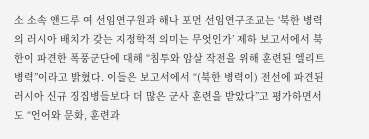소 소속 앤드루 여 선임연구원과 해나 포먼 선임연구조교는 ‘북한 병력의 러시아 배치가 갖는 지정학적 의미는 무엇인가’ 제하 보고서에서 북한이 파견한 폭풍군단에 대해 “침투와 암살 작전을 위해 훈련된 엘리트 병력”이라고 밝혔다. 이들은 보고서에서 “(북한 병력이) 전선에 파견된 러시아 신규 징집병들보다 더 많은 군사 훈련을 받았다”고 평가하면서도 “언어와 문화, 훈련과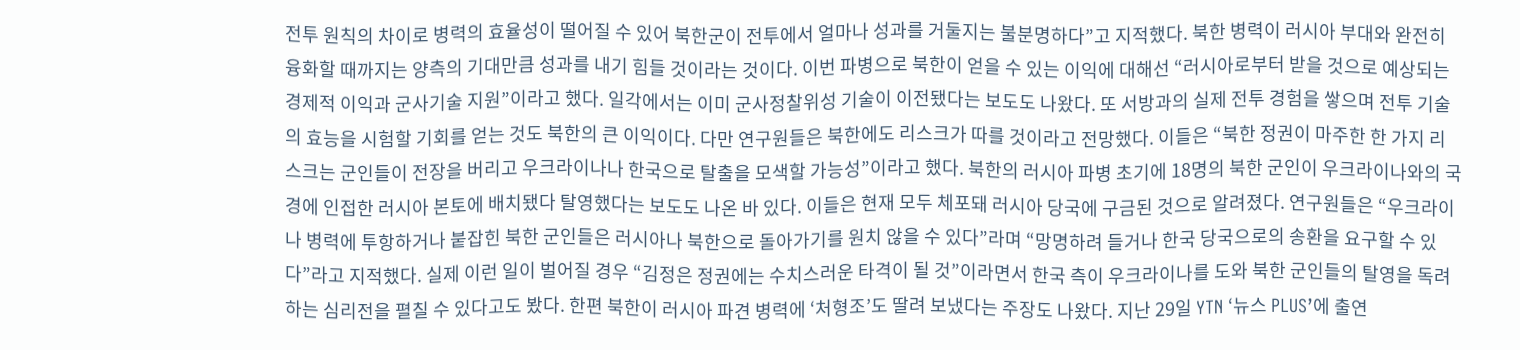전투 원칙의 차이로 병력의 효율성이 떨어질 수 있어 북한군이 전투에서 얼마나 성과를 거둘지는 불분명하다”고 지적했다. 북한 병력이 러시아 부대와 완전히 융화할 때까지는 양측의 기대만큼 성과를 내기 힘들 것이라는 것이다. 이번 파병으로 북한이 얻을 수 있는 이익에 대해선 “러시아로부터 받을 것으로 예상되는 경제적 이익과 군사기술 지원”이라고 했다. 일각에서는 이미 군사정찰위성 기술이 이전됐다는 보도도 나왔다. 또 서방과의 실제 전투 경험을 쌓으며 전투 기술의 효능을 시험할 기회를 얻는 것도 북한의 큰 이익이다. 다만 연구원들은 북한에도 리스크가 따를 것이라고 전망했다. 이들은 “북한 정권이 마주한 한 가지 리스크는 군인들이 전장을 버리고 우크라이나나 한국으로 탈출을 모색할 가능성”이라고 했다. 북한의 러시아 파병 초기에 18명의 북한 군인이 우크라이나와의 국경에 인접한 러시아 본토에 배치됐다 탈영했다는 보도도 나온 바 있다. 이들은 현재 모두 체포돼 러시아 당국에 구금된 것으로 알려졌다. 연구원들은 “우크라이나 병력에 투항하거나 붙잡힌 북한 군인들은 러시아나 북한으로 돌아가기를 원치 않을 수 있다”라며 “망명하려 들거나 한국 당국으로의 송환을 요구할 수 있다”라고 지적했다. 실제 이런 일이 벌어질 경우 “김정은 정권에는 수치스러운 타격이 될 것”이라면서 한국 측이 우크라이나를 도와 북한 군인들의 탈영을 독려하는 심리전을 펼칠 수 있다고도 봤다. 한편 북한이 러시아 파견 병력에 ‘처형조’도 딸려 보냈다는 주장도 나왔다. 지난 29일 YTN ‘뉴스 PLUS’에 출연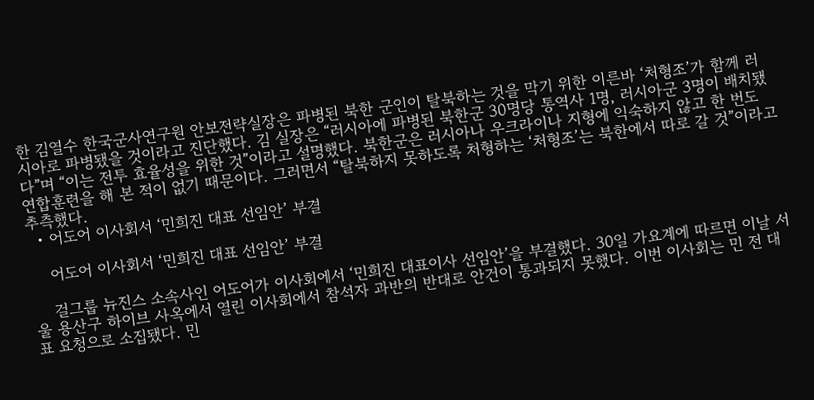한 김열수 한국군사연구원 안보전략실장은 파병된 북한 군인이 탈북하는 것을 막기 위한 이른바 ‘처형조’가 함께 러시아로 파병됐을 것이라고 진단했다. 김 실장은 “러시아에 파병된 북한군 30명당 통역사 1명, 러시아군 3명이 배치됐다”며 “이는 전투 효율성을 위한 것”이라고 설명했다. 북한군은 러시아나 우크라이나 지형에 익숙하지 않고 한 번도 연합훈련을 해 본 적이 없기 때문이다. 그러면서 “탈북하지 못하도록 처형하는 ‘처형조’는 북한에서 따로 갈 것”이라고 추측했다.
  • 어도어 이사회서 ‘민희진 대표 선임안’ 부결

    어도어 이사회서 ‘민희진 대표 선임안’ 부결

    걸그룹 뉴진스 소속사인 어도어가 이사회에서 ‘민희진 대표이사 선임안’을 부결했다. 30일 가요계에 따르면 이날 서울 용산구 하이브 사옥에서 열린 이사회에서 참석자 과반의 반대로 안건이 통과되지 못했다. 이번 이사회는 민 전 대표 요청으로 소집됐다. 민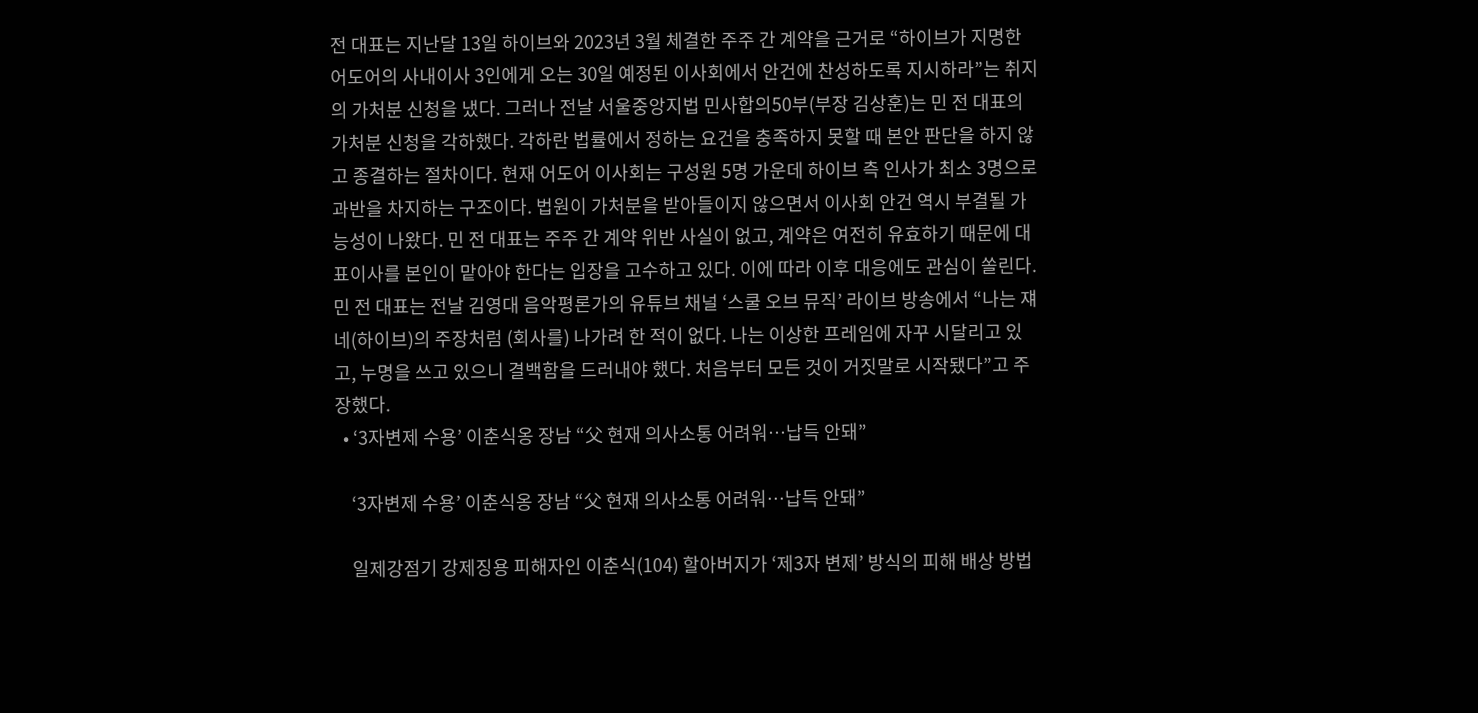전 대표는 지난달 13일 하이브와 2023년 3월 체결한 주주 간 계약을 근거로 “하이브가 지명한 어도어의 사내이사 3인에게 오는 30일 예정된 이사회에서 안건에 찬성하도록 지시하라”는 취지의 가처분 신청을 냈다. 그러나 전날 서울중앙지법 민사합의50부(부장 김상훈)는 민 전 대표의 가처분 신청을 각하했다. 각하란 법률에서 정하는 요건을 충족하지 못할 때 본안 판단을 하지 않고 종결하는 절차이다. 현재 어도어 이사회는 구성원 5명 가운데 하이브 측 인사가 최소 3명으로 과반을 차지하는 구조이다. 법원이 가처분을 받아들이지 않으면서 이사회 안건 역시 부결될 가능성이 나왔다. 민 전 대표는 주주 간 계약 위반 사실이 없고, 계약은 여전히 유효하기 때문에 대표이사를 본인이 맡아야 한다는 입장을 고수하고 있다. 이에 따라 이후 대응에도 관심이 쏠린다. 민 전 대표는 전날 김영대 음악평론가의 유튜브 채널 ‘스쿨 오브 뮤직’ 라이브 방송에서 “나는 쟤네(하이브)의 주장처럼 (회사를) 나가려 한 적이 없다. 나는 이상한 프레임에 자꾸 시달리고 있고, 누명을 쓰고 있으니 결백함을 드러내야 했다. 처음부터 모든 것이 거짓말로 시작됐다”고 주장했다.
  • ‘3자변제 수용’ 이춘식옹 장남 “父 현재 의사소통 어려워…납득 안돼”

    ‘3자변제 수용’ 이춘식옹 장남 “父 현재 의사소통 어려워…납득 안돼”

    일제강점기 강제징용 피해자인 이춘식(104) 할아버지가 ‘제3자 변제’ 방식의 피해 배상 방법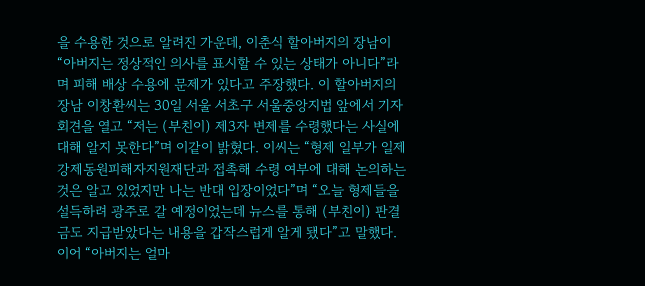을 수용한 것으로 알려진 가운데, 이춘식 할아버지의 장남이 “아버지는 정상적인 의사를 표시할 수 있는 상태가 아니다”라며 피해 배상 수용에 문제가 있다고 주장했다. 이 할아버지의 장남 이창환씨는 30일 서울 서초구 서울중앙지법 앞에서 기자회견을 열고 “저는 (부친이) 제3자 변제를 수령했다는 사실에 대해 알지 못한다”며 이같이 밝혔다. 이씨는 “형제 일부가 일제강제동원피해자지원재단과 접촉해 수령 여부에 대해 논의하는 것은 알고 있었지만 나는 반대 입장이었다”며 “오늘 형제들을 설득하려 광주로 갈 예정이었는데 뉴스를 통해 (부친이) 판결금도 지급받았다는 내용을 갑작스럽게 알게 됐다”고 말했다. 이어 “아버지는 얼마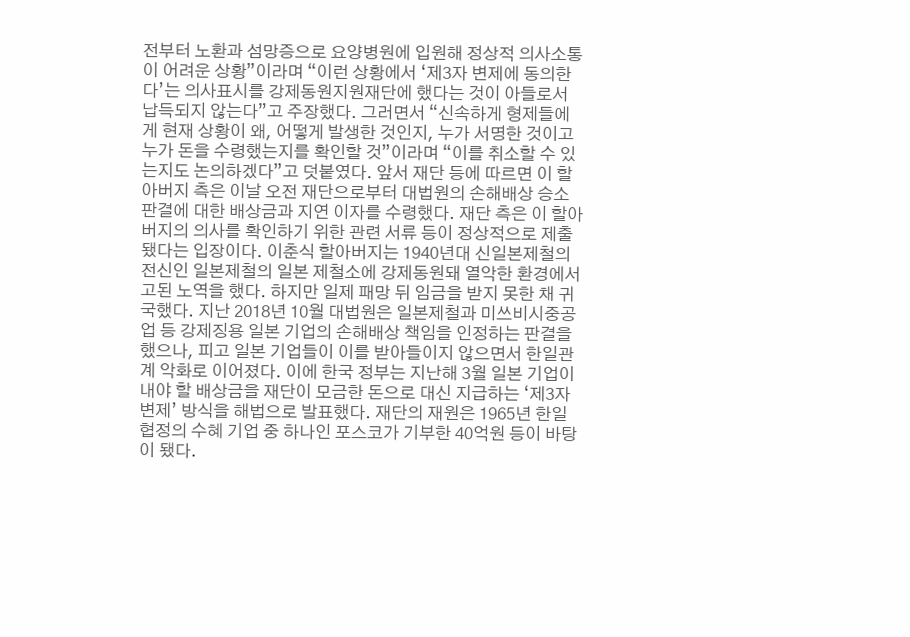전부터 노환과 섬망증으로 요양병원에 입원해 정상적 의사소통이 어려운 상황”이라며 “이런 상황에서 ‘제3자 변제에 동의한다’는 의사표시를 강제동원지원재단에 했다는 것이 아들로서 납득되지 않는다”고 주장했다. 그러면서 “신속하게 형제들에게 현재 상황이 왜, 어떻게 발생한 것인지, 누가 서명한 것이고 누가 돈을 수령했는지를 확인할 것”이라며 “이를 취소할 수 있는지도 논의하겠다”고 덧붙였다. 앞서 재단 등에 따르면 이 할아버지 측은 이날 오전 재단으로부터 대법원의 손해배상 승소판결에 대한 배상금과 지연 이자를 수령했다. 재단 측은 이 할아버지의 의사를 확인하기 위한 관련 서류 등이 정상적으로 제출됐다는 입장이다. 이춘식 할아버지는 1940년대 신일본제철의 전신인 일본제철의 일본 제철소에 강제동원돼 열악한 환경에서 고된 노역을 했다. 하지만 일제 패망 뒤 임금을 받지 못한 채 귀국했다. 지난 2018년 10월 대법원은 일본제철과 미쓰비시중공업 등 강제징용 일본 기업의 손해배상 책임을 인정하는 판결을 했으나, 피고 일본 기업들이 이를 받아들이지 않으면서 한일관계 악화로 이어졌다. 이에 한국 정부는 지난해 3월 일본 기업이 내야 할 배상금을 재단이 모금한 돈으로 대신 지급하는 ‘제3자 변제’ 방식을 해법으로 발표했다. 재단의 재원은 1965년 한일 협정의 수혜 기업 중 하나인 포스코가 기부한 40억원 등이 바탕이 됐다.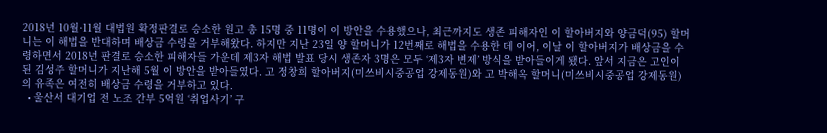2018년 10월·11월 대법원 확정판결로 승소한 원고 총 15명 중 11명이 이 방안을 수용했으나, 최근까지도 생존 피해자인 이 할아버지와 양금덕(95) 할머니는 이 해법을 반대하며 배상금 수령을 거부해왔다. 하지만 지난 23일 양 할머니가 12번째로 해법을 수용한 데 이어, 이날 이 할아버지가 배상금을 수령하면서 2018년 판결로 승소한 피해자들 가운데 제3자 해법 발표 당시 생존자 3명은 모두 ‘제3자 변제’ 방식을 받아들이게 됐다. 앞서 지금은 고인이 된 김성주 할머니가 지난해 5월 이 방안을 받아들였다. 고 정창희 할아버지(미쓰비시중공업 강제동원)와 고 박해옥 할머니(미쓰비시중공업 강제동원)의 유족은 여전히 배상금 수령을 거부하고 있다.
  • 울산서 대기업 전 노조 간부 5억원 ‘취업사기’ 구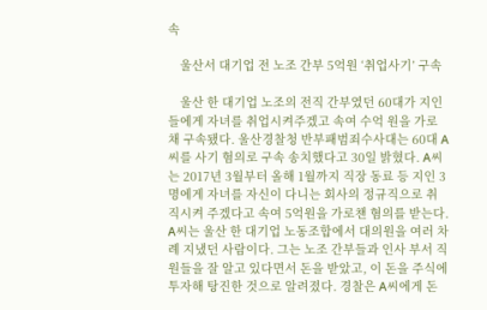속

    울산서 대기업 전 노조 간부 5억원 ‘취업사기’ 구속

    울산 한 대기업 노조의 전직 간부였던 60대가 지인들에게 자녀를 취업시켜주겠고 속여 수억 원을 가로채 구속됐다. 울산경찰청 반부패범죄수사대는 60대 A씨를 사기 혐의로 구속 송치했다고 30일 밝혔다. A씨는 2017년 3월부터 올해 1월까지 직장 동료 등 지인 3명에게 자녀를 자신이 다니는 회사의 정규직으로 취직시켜 주겠다고 속여 5억원을 가로챈 혐의를 받는다. A씨는 울산 한 대기업 노동조합에서 대의원을 여러 차례 지냈던 사람이다. 그는 노조 간부들과 인사 부서 직원들을 잘 알고 있다면서 돈을 받았고, 이 돈을 주식에 투자해 탕진한 것으로 알려졌다. 경찰은 A씨에게 돈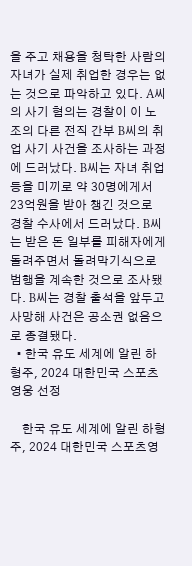을 주고 채용을 청탁한 사람의 자녀가 실제 취업한 경우는 없는 것으로 파악하고 있다. A씨의 사기 혐의는 경찰이 이 노조의 다른 전직 간부 B씨의 취업 사기 사건을 조사하는 과정에 드러났다. B씨는 자녀 취업 등을 미끼로 약 30명에게서 23억원을 받아 챙긴 것으로 경찰 수사에서 드러났다. B씨는 받은 돈 일부를 피해자에게 돌려주면서 돌려막기식으로 범행을 계속한 것으로 조사됐다. B씨는 경찰 출석을 앞두고 사망해 사건은 공소권 없음으로 종결됐다.
  • 한국 유도 세계에 알린 하형주, 2024 대한민국 스포츠영웅 선정

    한국 유도 세계에 알린 하형주, 2024 대한민국 스포츠영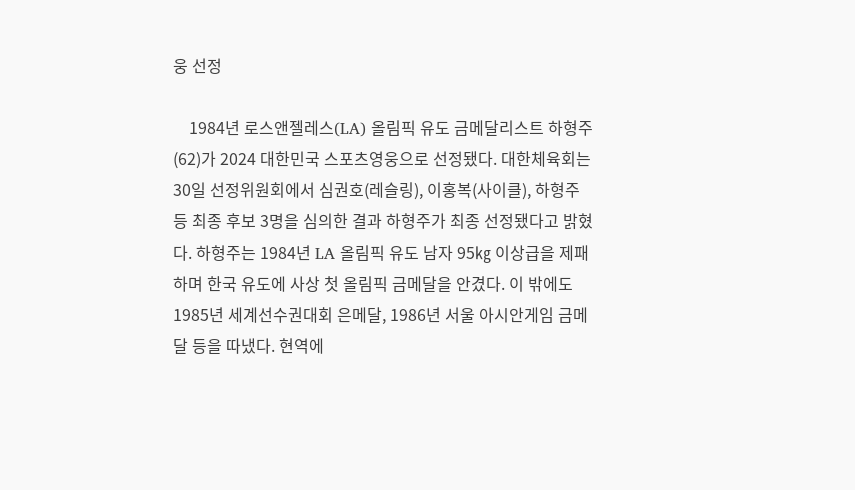웅 선정

    1984년 로스앤젤레스(LA) 올림픽 유도 금메달리스트 하형주(62)가 2024 대한민국 스포츠영웅으로 선정됐다. 대한체육회는 30일 선정위원회에서 심권호(레슬링), 이홍복(사이클), 하형주 등 최종 후보 3명을 심의한 결과 하형주가 최종 선정됐다고 밝혔다. 하형주는 1984년 LA 올림픽 유도 남자 95㎏ 이상급을 제패하며 한국 유도에 사상 첫 올림픽 금메달을 안겼다. 이 밖에도 1985년 세계선수권대회 은메달, 1986년 서울 아시안게임 금메달 등을 따냈다. 현역에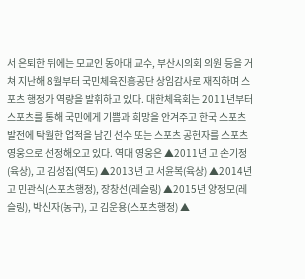서 은퇴한 뒤에는 모교인 동아대 교수, 부산시의회 의원 등을 거쳐 지난해 8월부터 국민체육진흥공단 상임감사로 재직하며 스포츠 행정가 역량을 발휘하고 있다. 대한체육회는 2011년부터 스포츠를 통해 국민에게 기쁨과 희망을 안겨주고 한국 스포츠 발전에 탁월한 업적을 남긴 선수 또는 스포츠 공헌자를 스포츠영웅으로 선정해오고 있다. 역대 영웅은 ▲2011년 고 손기정(육상), 고 김성집(역도) ▲2013년 고 서윤복(육상) ▲2014년 고 민관식(스포츠행정), 장창선(레슬링) ▲2015년 양정모(레슬링), 박신자(농구), 고 김운용(스포츠행정) ▲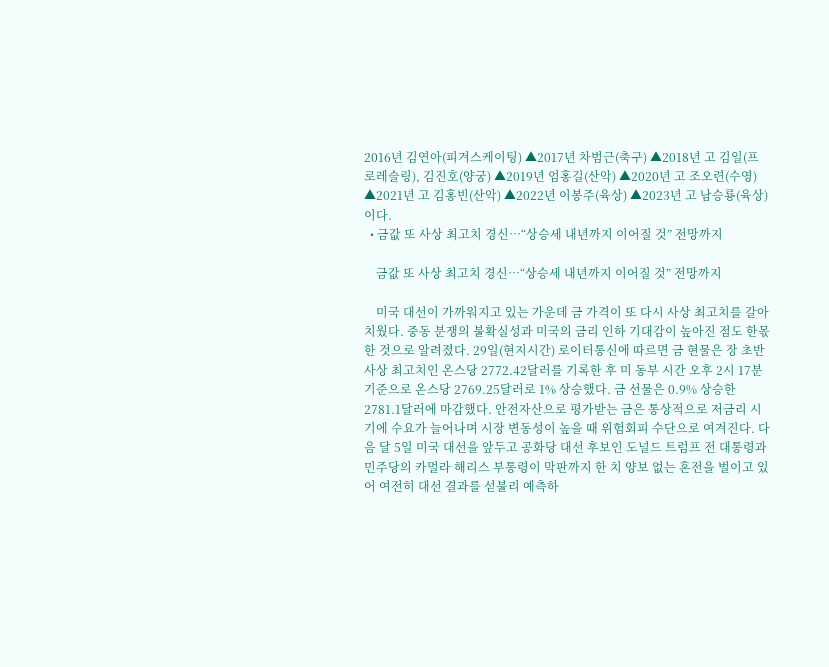2016년 김연아(피겨스케이팅) ▲2017년 차범근(축구) ▲2018년 고 김일(프로레슬링), 김진호(양궁) ▲2019년 엄홍길(산악) ▲2020년 고 조오련(수영) ▲2021년 고 김홍빈(산악) ▲2022년 이봉주(육상) ▲2023년 고 남승룡(육상)이다.
  • 금값 또 사상 최고치 경신…“상승세 내년까지 이어질 것” 전망까지

    금값 또 사상 최고치 경신…“상승세 내년까지 이어질 것” 전망까지

    미국 대선이 가까워지고 있는 가운데 금 가격이 또 다시 사상 최고치를 갈아치웠다. 중동 분쟁의 불확실성과 미국의 금리 인하 기대감이 높아진 점도 한몫한 것으로 알려졌다. 29일(현지시간) 로이터통신에 따르면 금 현물은 장 초반 사상 최고치인 온스당 2772.42달러를 기록한 후 미 동부 시간 오후 2시 17분 기준으로 온스당 2769.25달러로 1% 상승했다. 금 선물은 0.9% 상승한 2781.1달러에 마감했다. 안전자산으로 평가받는 금은 통상적으로 저금리 시기에 수요가 늘어나며 시장 변동성이 높을 때 위험회피 수단으로 여겨진다. 다음 달 5일 미국 대선을 앞두고 공화당 대선 후보인 도널드 트럼프 전 대통령과 민주당의 카멀라 해리스 부통령이 막판까지 한 치 양보 없는 혼전을 벌이고 있어 여전히 대선 결과를 섣불리 예측하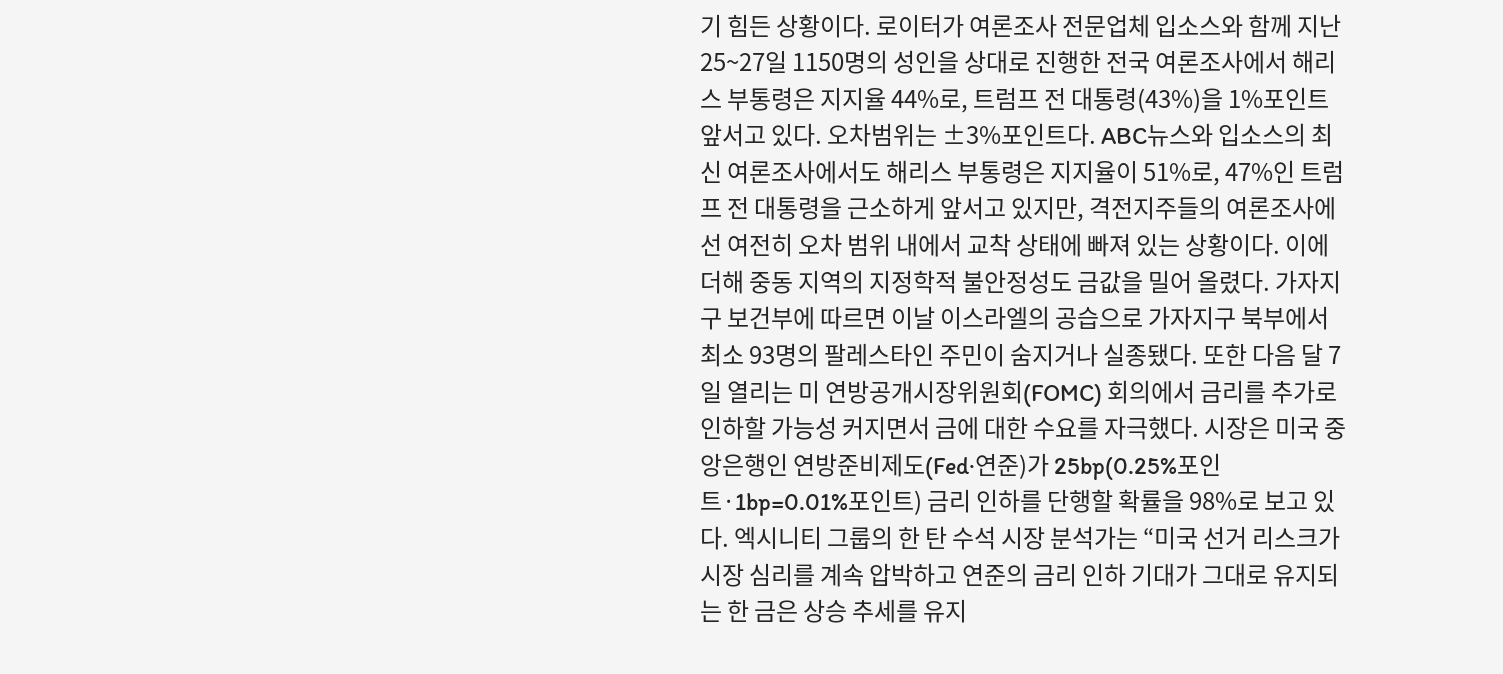기 힘든 상황이다. 로이터가 여론조사 전문업체 입소스와 함께 지난 25~27일 1150명의 성인을 상대로 진행한 전국 여론조사에서 해리스 부통령은 지지율 44%로, 트럼프 전 대통령(43%)을 1%포인트 앞서고 있다. 오차범위는 ±3%포인트다. ABC뉴스와 입소스의 최신 여론조사에서도 해리스 부통령은 지지율이 51%로, 47%인 트럼프 전 대통령을 근소하게 앞서고 있지만, 격전지주들의 여론조사에선 여전히 오차 범위 내에서 교착 상태에 빠져 있는 상황이다. 이에 더해 중동 지역의 지정학적 불안정성도 금값을 밀어 올렸다. 가자지구 보건부에 따르면 이날 이스라엘의 공습으로 가자지구 북부에서 최소 93명의 팔레스타인 주민이 숨지거나 실종됐다. 또한 다음 달 7일 열리는 미 연방공개시장위원회(FOMC) 회의에서 금리를 추가로 인하할 가능성 커지면서 금에 대한 수요를 자극했다. 시장은 미국 중앙은행인 연방준비제도(Fed·연준)가 25bp(0.25%포인트·1bp=0.01%포인트) 금리 인하를 단행할 확률을 98%로 보고 있다. 엑시니티 그룹의 한 탄 수석 시장 분석가는 “미국 선거 리스크가 시장 심리를 계속 압박하고 연준의 금리 인하 기대가 그대로 유지되는 한 금은 상승 추세를 유지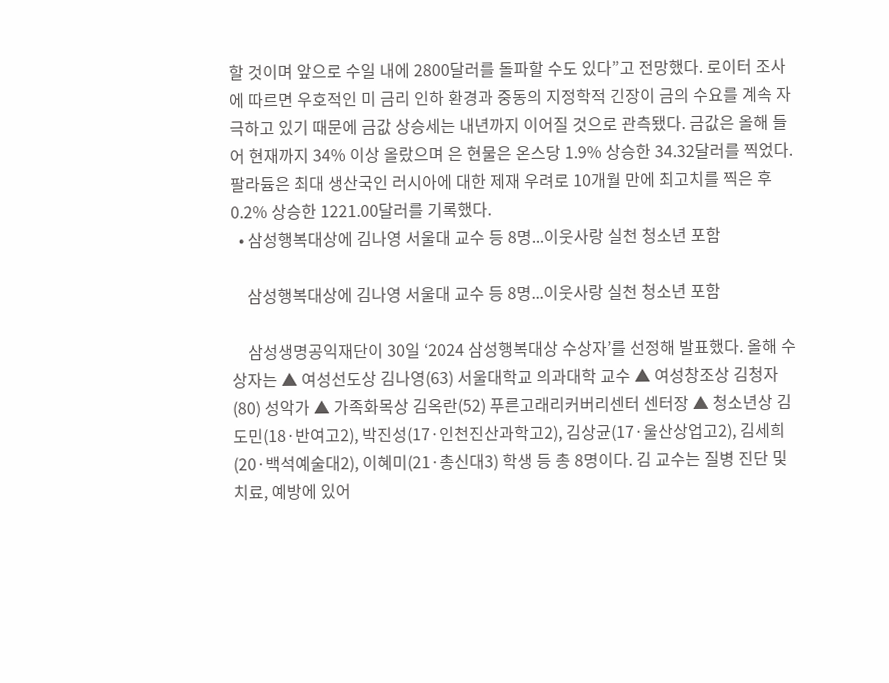할 것이며 앞으로 수일 내에 2800달러를 돌파할 수도 있다”고 전망했다. 로이터 조사에 따르면 우호적인 미 금리 인하 환경과 중동의 지정학적 긴장이 금의 수요를 계속 자극하고 있기 때문에 금값 상승세는 내년까지 이어질 것으로 관측됐다. 금값은 올해 들어 현재까지 34% 이상 올랐으며 은 현물은 온스당 1.9% 상승한 34.32달러를 찍었다. 팔라듐은 최대 생산국인 러시아에 대한 제재 우려로 10개월 만에 최고치를 찍은 후 0.2% 상승한 1221.00달러를 기록했다.
  • 삼성행복대상에 김나영 서울대 교수 등 8명...이웃사랑 실천 청소년 포함

    삼성행복대상에 김나영 서울대 교수 등 8명...이웃사랑 실천 청소년 포함

    삼성생명공익재단이 30일 ‘2024 삼성행복대상 수상자’를 선정해 발표했다. 올해 수상자는 ▲ 여성선도상 김나영(63) 서울대학교 의과대학 교수 ▲ 여성창조상 김청자(80) 성악가 ▲ 가족화목상 김옥란(52) 푸른고래리커버리센터 센터장 ▲ 청소년상 김도민(18·반여고2), 박진성(17·인천진산과학고2), 김상균(17·울산상업고2), 김세희(20·백석예술대2), 이혜미(21·총신대3) 학생 등 총 8명이다. 김 교수는 질병 진단 및 치료, 예방에 있어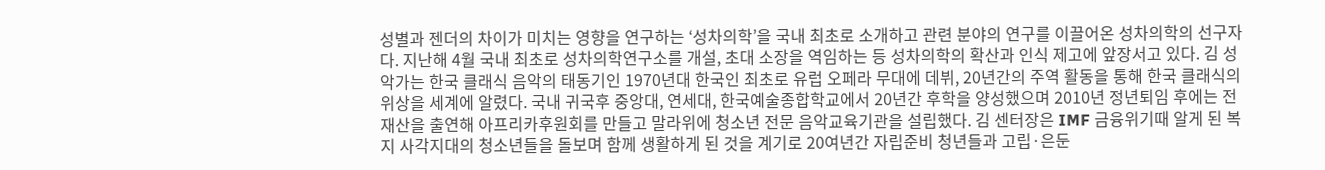성별과 젠더의 차이가 미치는 영향을 연구하는 ‘성차의학’을 국내 최초로 소개하고 관련 분야의 연구를 이끌어온 성차의학의 선구자다. 지난해 4월 국내 최초로 성차의학연구소를 개설, 초대 소장을 역임하는 등 성차의학의 확산과 인식 제고에 앞장서고 있다. 김 성악가는 한국 클래식 음악의 태동기인 1970년대 한국인 최초로 유럽 오페라 무대에 데뷔, 20년간의 주역 활동을 통해 한국 클래식의 위상을 세계에 알렸다. 국내 귀국후 중앙대, 연세대, 한국예술종합학교에서 20년간 후학을 양성했으며 2010년 정년퇴임 후에는 전 재산을 출연해 아프리카후원회를 만들고 말라위에 청소년 전문 음악교육기관을 설립했다. 김 센터장은 IMF 금융위기때 알게 된 복지 사각지대의 청소년들을 돌보며 함께 생활하게 된 것을 계기로 20여년간 자립준비 청년들과 고립·은둔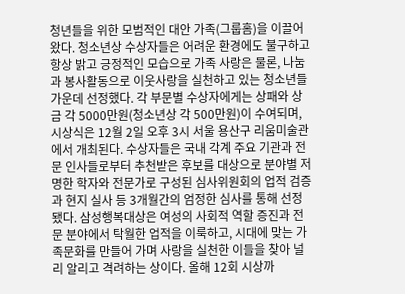청년들을 위한 모범적인 대안 가족(그룹홈)을 이끌어 왔다. 청소년상 수상자들은 어려운 환경에도 불구하고 항상 밝고 긍정적인 모습으로 가족 사랑은 물론, 나눔과 봉사활동으로 이웃사랑을 실천하고 있는 청소년들 가운데 선정했다. 각 부문별 수상자에게는 상패와 상금 각 5000만원(청소년상 각 500만원)이 수여되며, 시상식은 12월 2일 오후 3시 서울 용산구 리움미술관에서 개최된다. 수상자들은 국내 각계 주요 기관과 전문 인사들로부터 추천받은 후보를 대상으로 분야별 저명한 학자와 전문가로 구성된 심사위원회의 업적 검증과 현지 실사 등 3개월간의 엄정한 심사를 통해 선정됐다. 삼성행복대상은 여성의 사회적 역할 증진과 전문 분야에서 탁월한 업적을 이룩하고, 시대에 맞는 가족문화를 만들어 가며 사랑을 실천한 이들을 찾아 널리 알리고 격려하는 상이다. 올해 12회 시상까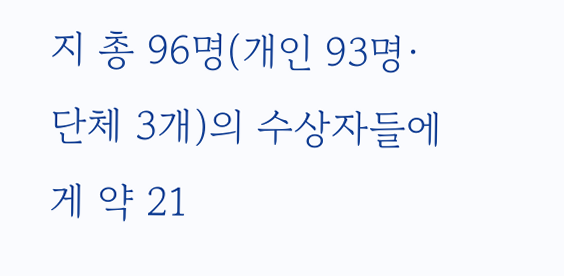지 총 96명(개인 93명·단체 3개)의 수상자들에게 약 21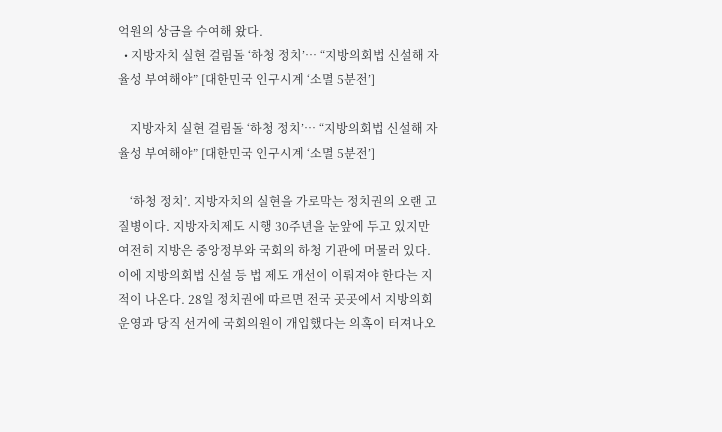억원의 상금을 수여해 왔다.
  • 지방자치 실현 걸림돌 ‘하청 정치’… “지방의회법 신설해 자율성 부여해야” [대한민국 인구시계 ‘소멸 5분전’]

    지방자치 실현 걸림돌 ‘하청 정치’… “지방의회법 신설해 자율성 부여해야” [대한민국 인구시계 ‘소멸 5분전’]

    ‘하청 정치’. 지방자치의 실현을 가로막는 정치권의 오랜 고질병이다. 지방자치제도 시행 30주년을 눈앞에 두고 있지만 여전히 지방은 중앙정부와 국회의 하청 기관에 머물러 있다. 이에 지방의회법 신설 등 법 제도 개선이 이뤄져야 한다는 지적이 나온다. 28일 정치권에 따르면 전국 곳곳에서 지방의회 운영과 당직 선거에 국회의원이 개입했다는 의혹이 터져나오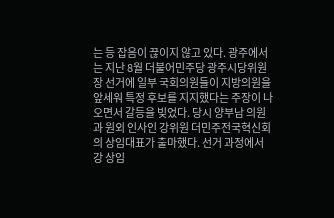는 등 잡음이 끊이지 않고 있다. 광주에서는 지난 8월 더불어민주당 광주시당위원장 선거에 일부 국회의원들이 지방의원을 앞세워 특정 후보를 지지했다는 주장이 나오면서 갈등을 빚었다. 당시 양부남 의원과 원외 인사인 강위원 더민주전국혁신회의 상임대표가 출마했다. 선거 과정에서 강 상임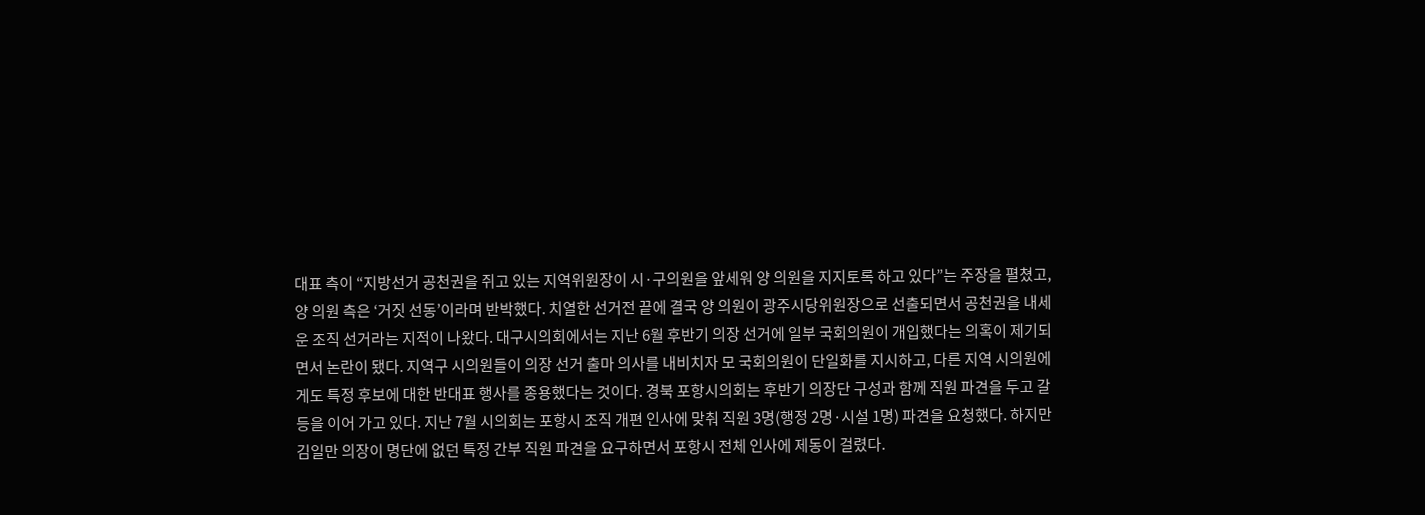대표 측이 “지방선거 공천권을 쥐고 있는 지역위원장이 시·구의원을 앞세워 양 의원을 지지토록 하고 있다”는 주장을 펼쳤고, 양 의원 측은 ‘거짓 선동’이라며 반박했다. 치열한 선거전 끝에 결국 양 의원이 광주시당위원장으로 선출되면서 공천권을 내세운 조직 선거라는 지적이 나왔다. 대구시의회에서는 지난 6월 후반기 의장 선거에 일부 국회의원이 개입했다는 의혹이 제기되면서 논란이 됐다. 지역구 시의원들이 의장 선거 출마 의사를 내비치자 모 국회의원이 단일화를 지시하고, 다른 지역 시의원에게도 특정 후보에 대한 반대표 행사를 종용했다는 것이다. 경북 포항시의회는 후반기 의장단 구성과 함께 직원 파견을 두고 갈등을 이어 가고 있다. 지난 7월 시의회는 포항시 조직 개편 인사에 맞춰 직원 3명(행정 2명·시설 1명) 파견을 요청했다. 하지만 김일만 의장이 명단에 없던 특정 간부 직원 파견을 요구하면서 포항시 전체 인사에 제동이 걸렸다.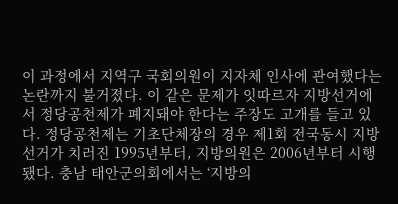이 과정에서 지역구 국회의원이 지자체 인사에 관여했다는 논란까지 불거졌다. 이 같은 문제가 잇따르자 지방선거에서 정당공천제가 폐지돼야 한다는 주장도 고개를 들고 있다. 정당공천제는 기초단체장의 경우 제1회 전국동시 지방선거가 치러진 1995년부터, 지방의원은 2006년부터 시행됐다. 충남 태안군의회에서는 ‘지방의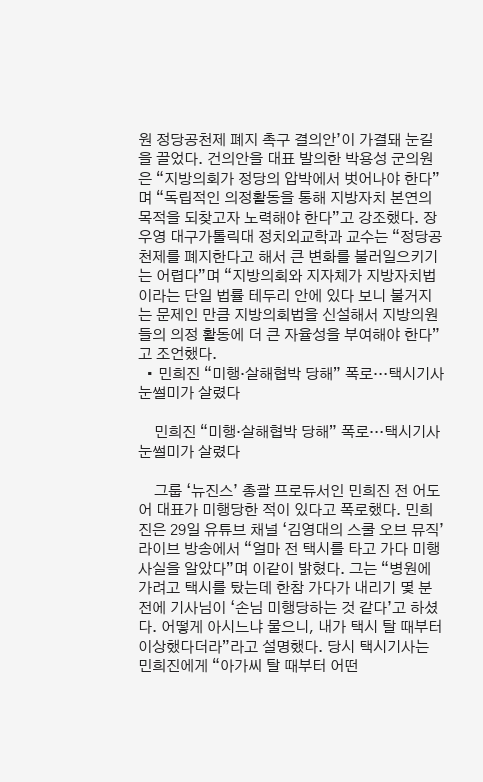원 정당공천제 폐지 촉구 결의안’이 가결돼 눈길을 끌었다. 건의안을 대표 발의한 박용성 군의원은 “지방의회가 정당의 압박에서 벗어나야 한다”며 “독립적인 의정활동을 통해 지방자치 본연의 목적을 되찾고자 노력해야 한다”고 강조했다. 장우영 대구가톨릭대 정치외교학과 교수는 “정당공천제를 폐지한다고 해서 큰 변화를 불러일으키기는 어렵다”며 “지방의회와 지자체가 지방자치법이라는 단일 법률 테두리 안에 있다 보니 불거지는 문제인 만큼 지방의회법을 신설해서 지방의원들의 의정 활동에 더 큰 자율성을 부여해야 한다”고 조언했다.
  • 민희진 “미행·살해협박 당해” 폭로…택시기사 눈썰미가 살렸다

    민희진 “미행·살해협박 당해” 폭로…택시기사 눈썰미가 살렸다

    그룹 ‘뉴진스’ 총괄 프로듀서인 민희진 전 어도어 대표가 미행당한 적이 있다고 폭로했다. 민희진은 29일 유튜브 채널 ‘김영대의 스쿨 오브 뮤직’ 라이브 방송에서 “얼마 전 택시를 타고 가다 미행 사실을 알았다”며 이같이 밝혔다. 그는 “병원에 가려고 택시를 탔는데 한참 가다가 내리기 몇 분 전에 기사님이 ‘손님 미행당하는 것 같다’고 하셨다. 어떻게 아시느냐 물으니, 내가 택시 탈 때부터 이상했다더라”라고 설명했다. 당시 택시기사는 민희진에게 “아가씨 탈 때부터 어떤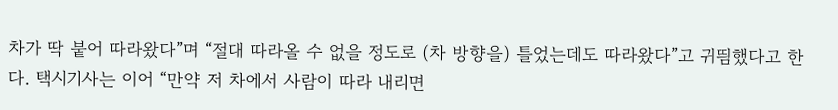차가 딱 붙어 따라왔다”며 “절대 따라올 수 없을 정도로 (차 방향을) 틀었는데도 따라왔다”고 귀띔했다고 한다. 택시기사는 이어 “만약 저 차에서 사람이 따라 내리면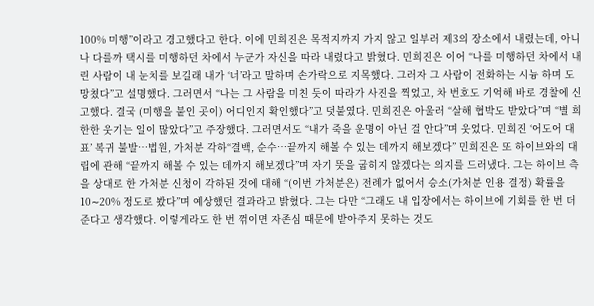100% 미행”이라고 경고했다고 한다. 이에 민희진은 목적지까지 가지 않고 일부러 제3의 장소에서 내렸는데, 아니나 다를까 택시를 미행하던 차에서 누군가 자신을 따라 내렸다고 밝혔다. 민희진은 이어 “나를 미행하던 차에서 내린 사람이 내 눈치를 보길래 내가 ‘너’라고 말하며 손가락으로 지목했다. 그러자 그 사람이 전화하는 시늉 하며 도망쳤다”고 설명했다. 그러면서 “나는 그 사람을 미친 듯이 따라가 사진을 찍었고, 차 번호도 기억해 바로 경찰에 신고했다. 결국 (미행을 붙인 곳이) 어디인지 확인했다”고 덧붙였다. 민희진은 아울러 “살해 협박도 받았다”며 “별 희한한 웃기는 일이 많았다”고 주장했다. 그러면서도 “내가 죽을 운명이 아닌 걸 안다”며 웃었다. 민희진 ‘어도어 대표’ 복귀 불발…법원, 가처분 각하“결백, 순수…끝까지 해볼 수 있는 데까지 해보겠다” 민희진은 또 하이브와의 대립에 관해 “끝까지 해볼 수 있는 데까지 해보겠다”며 자기 뜻을 굽히지 않겠다는 의지를 드러냈다. 그는 하이브 측을 상대로 한 가처분 신청이 각하된 것에 대해 “(이번 가처분은) 전례가 없어서 승소(가처분 인용 결정) 확률을 10∼20% 정도로 봤다”며 예상했던 결과라고 밝혔다. 그는 다만 “그래도 내 입장에서는 하이브에 기회를 한 번 더 준다고 생각했다. 이렇게라도 한 번 꺾이면 자존심 때문에 받아주지 못하는 것도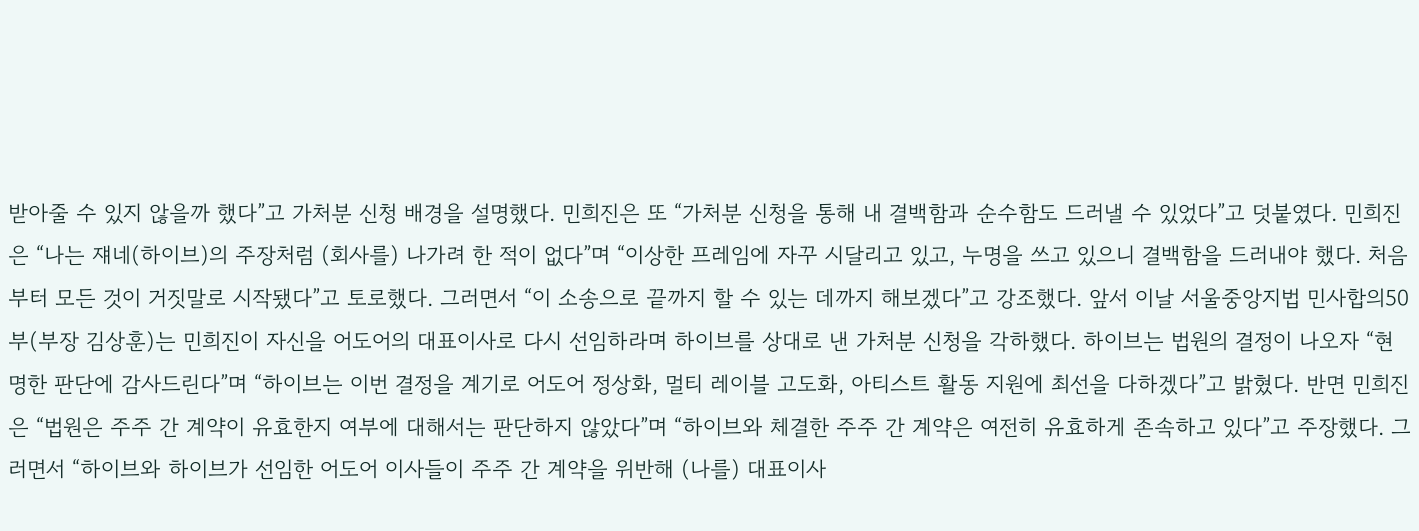받아줄 수 있지 않을까 했다”고 가처분 신청 배경을 설명했다. 민희진은 또 “가처분 신청을 통해 내 결백함과 순수함도 드러낼 수 있었다”고 덧붙였다. 민희진은 “나는 쟤네(하이브)의 주장처럼 (회사를) 나가려 한 적이 없다”며 “이상한 프레임에 자꾸 시달리고 있고, 누명을 쓰고 있으니 결백함을 드러내야 했다. 처음부터 모든 것이 거짓말로 시작됐다”고 토로했다. 그러면서 “이 소송으로 끝까지 할 수 있는 데까지 해보겠다”고 강조했다. 앞서 이날 서울중앙지법 민사합의50부(부장 김상훈)는 민희진이 자신을 어도어의 대표이사로 다시 선임하라며 하이브를 상대로 낸 가처분 신청을 각하했다. 하이브는 법원의 결정이 나오자 “현명한 판단에 감사드린다”며 “하이브는 이번 결정을 계기로 어도어 정상화, 멀티 레이블 고도화, 아티스트 활동 지원에 최선을 다하겠다”고 밝혔다. 반면 민희진은 “법원은 주주 간 계약이 유효한지 여부에 대해서는 판단하지 않았다”며 “하이브와 체결한 주주 간 계약은 여전히 유효하게 존속하고 있다”고 주장했다. 그러면서 “하이브와 하이브가 선임한 어도어 이사들이 주주 간 계약을 위반해 (나를) 대표이사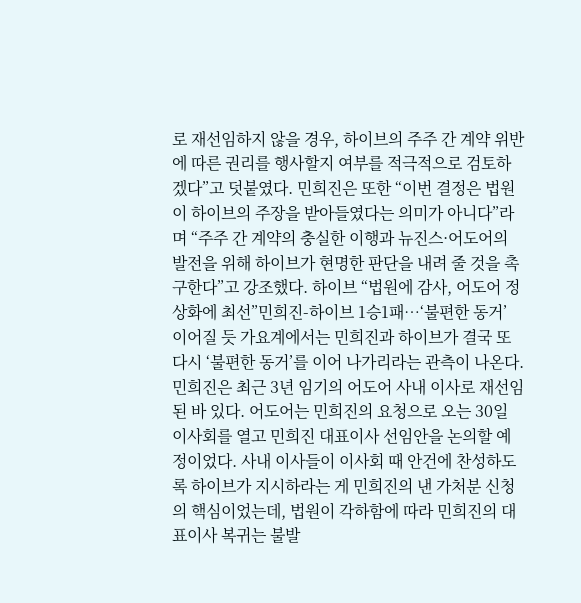로 재선임하지 않을 경우, 하이브의 주주 간 계약 위반에 따른 권리를 행사할지 여부를 적극적으로 검토하겠다”고 덧붙였다. 민희진은 또한 “이번 결정은 법원이 하이브의 주장을 받아들였다는 의미가 아니다”라며 “주주 간 계약의 충실한 이행과 뉴진스·어도어의 발전을 위해 하이브가 현명한 판단을 내려 줄 것을 촉구한다”고 강조했다. 하이브 “법원에 감사, 어도어 정상화에 최선”민희진-하이브 1승1패…‘불편한 동거’ 이어질 듯 가요계에서는 민희진과 하이브가 결국 또다시 ‘불편한 동거’를 이어 나가리라는 관측이 나온다. 민희진은 최근 3년 임기의 어도어 사내 이사로 재선임된 바 있다. 어도어는 민희진의 요청으로 오는 30일 이사회를 열고 민희진 대표이사 선임안을 논의할 예정이었다. 사내 이사들이 이사회 때 안건에 찬성하도록 하이브가 지시하라는 게 민희진의 낸 가처분 신청의 핵심이었는데, 법원이 각하함에 따라 민희진의 대표이사 복귀는 불발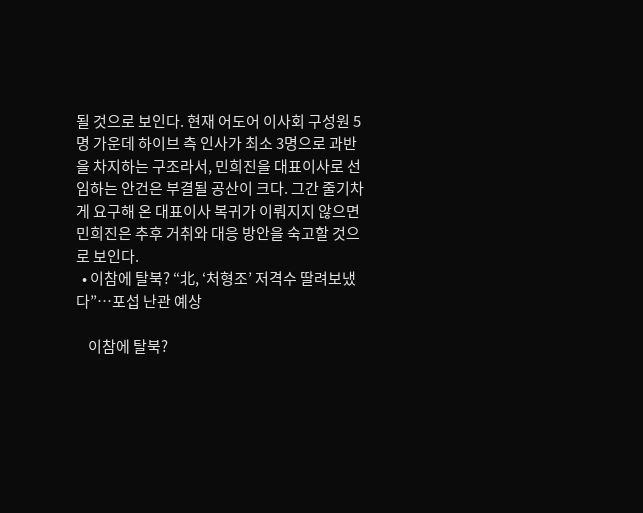될 것으로 보인다. 현재 어도어 이사회 구성원 5명 가운데 하이브 측 인사가 최소 3명으로 과반을 차지하는 구조라서, 민희진을 대표이사로 선임하는 안건은 부결될 공산이 크다. 그간 줄기차게 요구해 온 대표이사 복귀가 이뤄지지 않으면 민희진은 추후 거취와 대응 방안을 숙고할 것으로 보인다.
  • 이참에 탈북? “北, ‘처형조’ 저격수 딸려보냈다”…포섭 난관 예상

    이참에 탈북?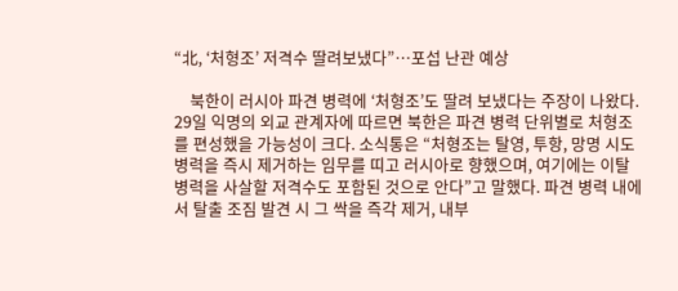“北, ‘처형조’ 저격수 딸려보냈다”…포섭 난관 예상

    북한이 러시아 파견 병력에 ‘처형조’도 딸려 보냈다는 주장이 나왔다. 29일 익명의 외교 관계자에 따르면 북한은 파견 병력 단위별로 처형조를 편성했을 가능성이 크다. 소식통은 “처형조는 탈영, 투항, 망명 시도 병력을 즉시 제거하는 임무를 띠고 러시아로 향했으며, 여기에는 이탈 병력을 사살할 저격수도 포함된 것으로 안다”고 말했다. 파견 병력 내에서 탈출 조짐 발견 시 그 싹을 즉각 제거, 내부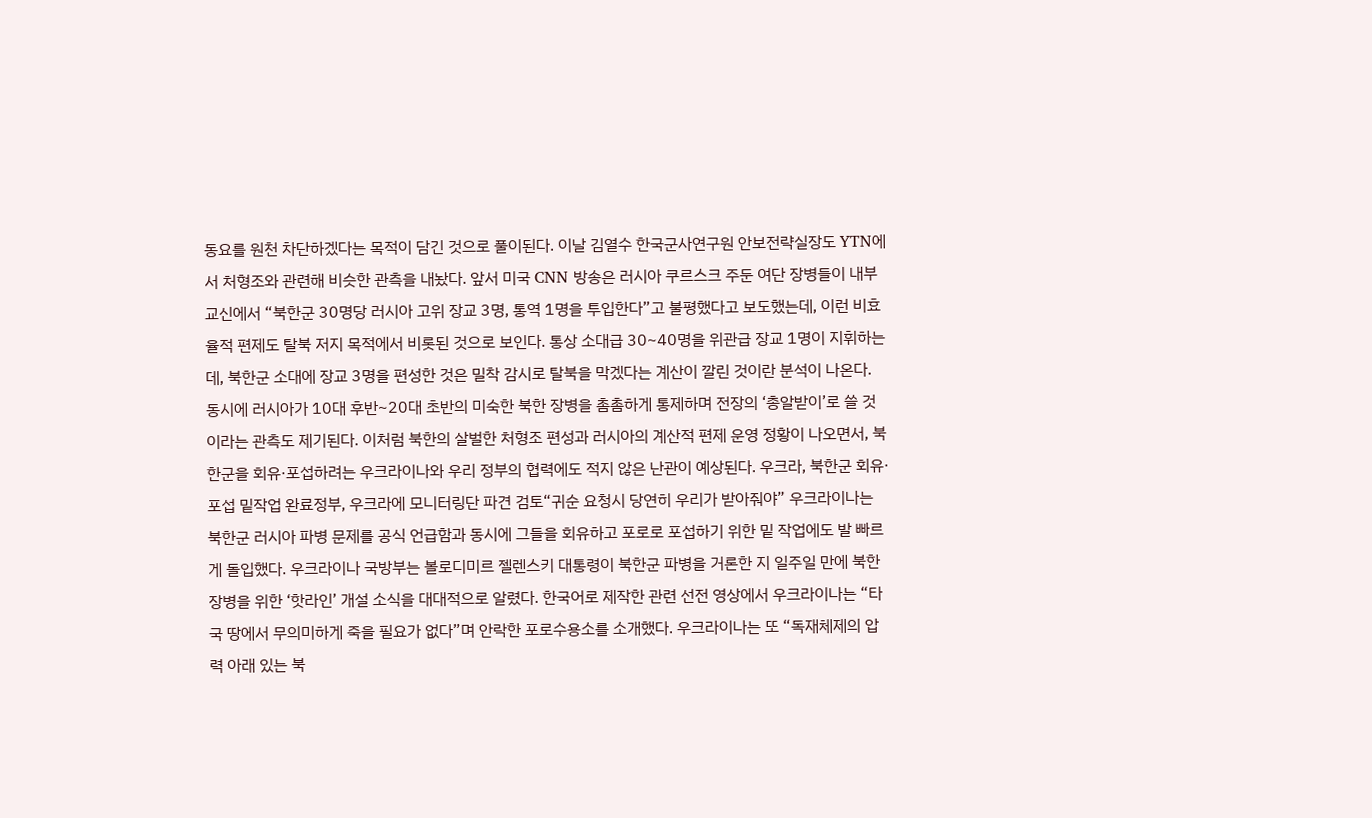동요를 원천 차단하겠다는 목적이 담긴 것으로 풀이된다. 이날 김열수 한국군사연구원 안보전략실장도 YTN에서 처형조와 관련해 비슷한 관측을 내놨다. 앞서 미국 CNN 방송은 러시아 쿠르스크 주둔 여단 장병들이 내부 교신에서 “북한군 30명당 러시아 고위 장교 3명, 통역 1명을 투입한다”고 불평했다고 보도했는데, 이런 비효율적 편제도 탈북 저지 목적에서 비롯된 것으로 보인다. 통상 소대급 30~40명을 위관급 장교 1명이 지휘하는데, 북한군 소대에 장교 3명을 편성한 것은 밀착 감시로 탈북을 막겠다는 계산이 깔린 것이란 분석이 나온다. 동시에 러시아가 10대 후반~20대 초반의 미숙한 북한 장병을 촘촘하게 통제하며 전장의 ‘총알받이’로 쓸 것이라는 관측도 제기된다. 이처럼 북한의 살벌한 처형조 편성과 러시아의 계산적 편제 운영 정황이 나오면서, 북한군을 회유·포섭하려는 우크라이나와 우리 정부의 협력에도 적지 않은 난관이 예상된다. 우크라, 북한군 회유·포섭 밑작업 완료정부, 우크라에 모니터링단 파견 검토“귀순 요청시 당연히 우리가 받아줘야” 우크라이나는 북한군 러시아 파병 문제를 공식 언급함과 동시에 그들을 회유하고 포로로 포섭하기 위한 밑 작업에도 발 빠르게 돌입했다. 우크라이나 국방부는 볼로디미르 젤렌스키 대통령이 북한군 파병을 거론한 지 일주일 만에 북한 장병을 위한 ‘핫라인’ 개설 소식을 대대적으로 알렸다. 한국어로 제작한 관련 선전 영상에서 우크라이나는 “타국 땅에서 무의미하게 죽을 필요가 없다”며 안락한 포로수용소를 소개했다. 우크라이나는 또 “독재체제의 압력 아래 있는 북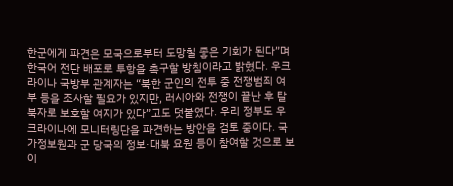한군에게 파견은 모국으로부터 도망칠 좋은 기회가 된다”며 한국어 전단 배포로 투항을 촉구할 방침이라고 밝혔다. 우크라이나 국방부 관계자는 “북한 군인의 전투 중 전쟁범죄 여부 등을 조사할 필요가 있지만, 러시아와 전쟁이 끝난 후 탈북자로 보호할 여지가 있다”고도 덧붙였다. 우리 정부도 우크라이나에 모니터링단을 파견하는 방안을 검토 중이다. 국가정보원과 군 당국의 정보·대북 요원 등이 참여할 것으로 보이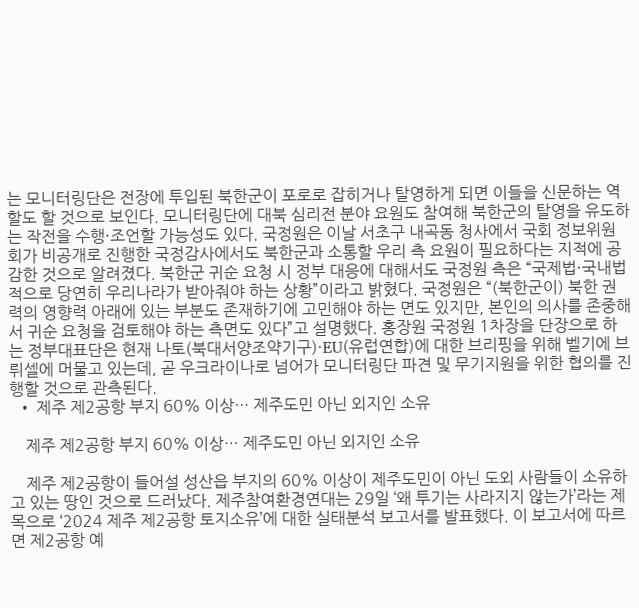는 모니터링단은 전장에 투입된 북한군이 포로로 잡히거나 탈영하게 되면 이들을 신문하는 역할도 할 것으로 보인다. 모니터링단에 대북 심리전 분야 요원도 참여해 북한군의 탈영을 유도하는 작전을 수행·조언할 가능성도 있다. 국정원은 이날 서초구 내곡동 청사에서 국회 정보위원회가 비공개로 진행한 국정감사에서도 북한군과 소통할 우리 측 요원이 필요하다는 지적에 공감한 것으로 알려졌다. 북한군 귀순 요청 시 정부 대응에 대해서도 국정원 측은 “국제법·국내법적으로 당연히 우리나라가 받아줘야 하는 상황”이라고 밝혔다. 국정원은 “(북한군이) 북한 권력의 영향력 아래에 있는 부분도 존재하기에 고민해야 하는 면도 있지만, 본인의 의사를 존중해서 귀순 요청을 검토해야 하는 측면도 있다”고 설명했다. 홍장원 국정원 1차장을 단장으로 하는 정부대표단은 현재 나토(북대서양조약기구)·EU(유럽연합)에 대한 브리핑을 위해 벨기에 브뤼셀에 머물고 있는데, 곧 우크라이나로 넘어가 모니터링단 파견 및 무기지원을 위한 협의를 진행할 것으로 관측된다.
  • 제주 제2공항 부지 60% 이상… 제주도민 아닌 외지인 소유

    제주 제2공항 부지 60% 이상… 제주도민 아닌 외지인 소유

    제주 제2공항이 들어설 성산읍 부지의 60% 이상이 제주도민이 아닌 도외 사람들이 소유하고 있는 땅인 것으로 드러났다. 제주참여환경연대는 29일 ‘왜 투기는 사라지지 않는가’라는 제목으로 ‘2024 제주 제2공항 토지소유’에 대한 실태분석 보고서를 발표했다. 이 보고서에 따르면 제2공항 예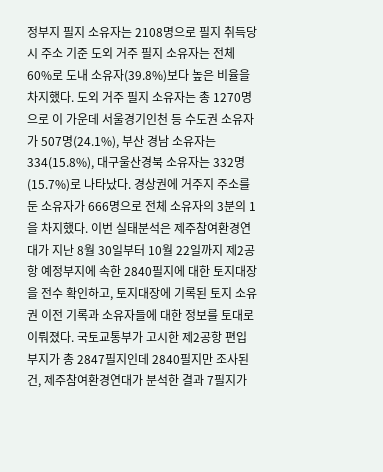정부지 필지 소유자는 2108명으로 필지 취득당시 주소 기준 도외 거주 필지 소유자는 전체 60%로 도내 소유자(39.8%)보다 높은 비율을 차지했다. 도외 거주 필지 소유자는 총 1270명으로 이 가운데 서울경기인천 등 수도권 소유자가 507명(24.1%), 부산 경남 소유자는 334(15.8%), 대구울산경북 소유자는 332명(15.7%)로 나타났다. 경상권에 거주지 주소를 둔 소유자가 666명으로 전체 소유자의 3분의 1을 차지했다. 이번 실태분석은 제주참여환경연대가 지난 8월 30일부터 10월 22일까지 제2공항 예정부지에 속한 2840필지에 대한 토지대장을 전수 확인하고, 토지대장에 기록된 토지 소유권 이전 기록과 소유자들에 대한 정보를 토대로 이뤄졌다. 국토교통부가 고시한 제2공항 편입 부지가 총 2847필지인데 2840필지만 조사된 건, 제주참여환경연대가 분석한 결과 7필지가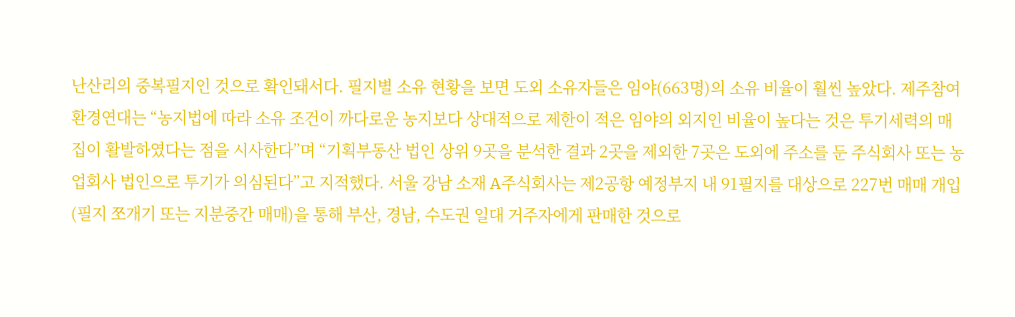난산리의 중복필지인 것으로 확인돼서다. 필지별 소유 현황을 보면 도외 소유자들은 임야(663명)의 소유 비율이 훨씬 높았다. 제주참여환경연대는 “농지법에 따라 소유 조건이 까다로운 농지보다 상대적으로 제한이 적은 임야의 외지인 비율이 높다는 것은 투기세력의 매집이 활발하였다는 점을 시사한다”며 “기획부동산 법인 상위 9곳을 분석한 결과 2곳을 제외한 7곳은 도외에 주소를 둔 주식회사 또는 농업회사 법인으로 투기가 의심된다”고 지적했다. 서울 강남 소재 A주식회사는 제2공항 예정부지 내 91필지를 대상으로 227번 매매 개입(필지 쪼개기 또는 지분중간 매매)을 통해 부산, 경남, 수도권 일대 거주자에게 판매한 것으로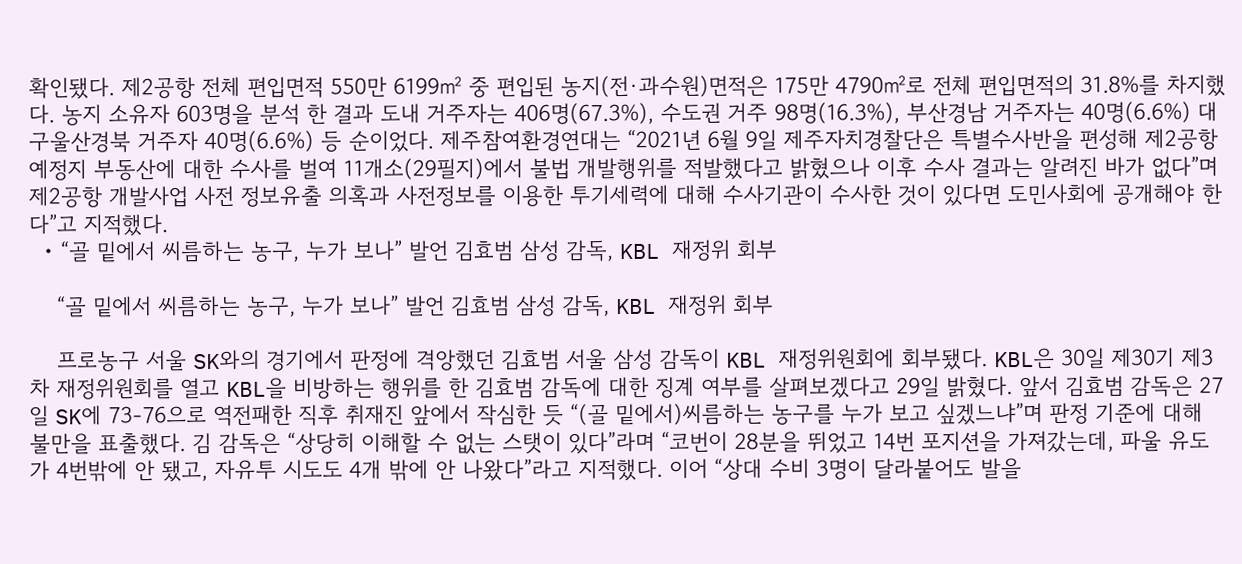확인됐다. 제2공항 전체 편입면적 550만 6199㎡ 중 편입된 농지(전·과수원)면적은 175만 4790㎡로 전체 편입면적의 31.8%를 차지했다. 농지 소유자 603명을 분석 한 결과 도내 거주자는 406명(67.3%), 수도권 거주 98명(16.3%), 부산경남 거주자는 40명(6.6%) 대구울산경북 거주자 40명(6.6%) 등 순이었다. 제주참여환경연대는 “2021년 6월 9일 제주자치경찰단은 특별수사반을 편성해 제2공항 예정지 부동산에 대한 수사를 벌여 11개소(29필지)에서 불법 개발행위를 적발했다고 밝혔으나 이후 수사 결과는 알려진 바가 없다”며 제2공항 개발사업 사전 정보유출 의혹과 사전정보를 이용한 투기세력에 대해 수사기관이 수사한 것이 있다면 도민사회에 공개해야 한다”고 지적했다.
  • “골 밑에서 씨름하는 농구, 누가 보나” 발언 김효범 삼성 감독, KBL 재정위 회부

    “골 밑에서 씨름하는 농구, 누가 보나” 발언 김효범 삼성 감독, KBL 재정위 회부

    프로농구 서울 SK와의 경기에서 판정에 격앙했던 김효범 서울 삼성 감독이 KBL 재정위원회에 회부됐다. KBL은 30일 제30기 제3차 재정위원회를 열고 KBL을 비방하는 행위를 한 김효범 감독에 대한 징계 여부를 살펴보겠다고 29일 밝혔다. 앞서 김효범 감독은 27일 SK에 73-76으로 역전패한 직후 취재진 앞에서 작심한 듯 “(골 밑에서)씨름하는 농구를 누가 보고 싶겠느냐”며 판정 기준에 대해 불만을 표출했다. 김 감독은 “상당히 이해할 수 없는 스탯이 있다”라며 “코번이 28분을 뛰었고 14번 포지션을 가져갔는데, 파울 유도가 4번밖에 안 됐고, 자유투 시도도 4개 밖에 안 나왔다”라고 지적했다. 이어 “상대 수비 3명이 달라붙어도 발을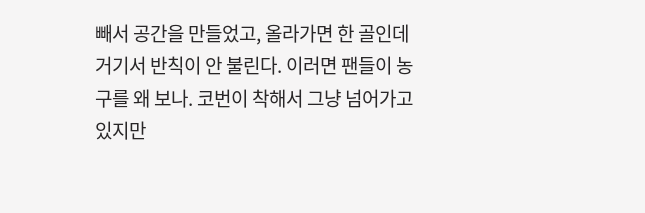빼서 공간을 만들었고, 올라가면 한 골인데 거기서 반칙이 안 불린다. 이러면 팬들이 농구를 왜 보나. 코번이 착해서 그냥 넘어가고 있지만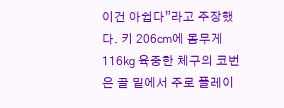이건 아쉽다”라고 주장했다. 키 206㎝에 몸무게 116㎏ 육중한 체구의 코번은 골 밑에서 주로 플레이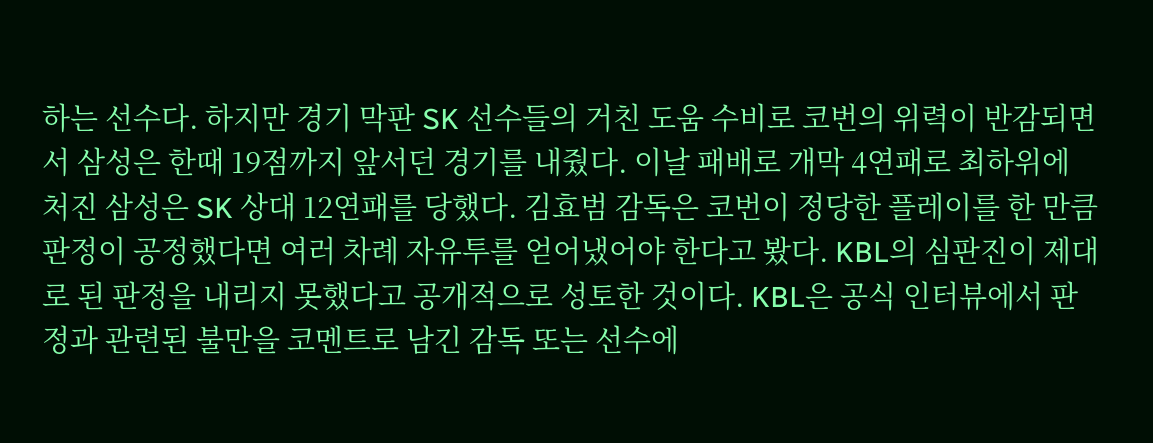하는 선수다. 하지만 경기 막판 SK 선수들의 거친 도움 수비로 코번의 위력이 반감되면서 삼성은 한때 19점까지 앞서던 경기를 내줬다. 이날 패배로 개막 4연패로 최하위에 처진 삼성은 SK 상대 12연패를 당했다. 김효범 감독은 코번이 정당한 플레이를 한 만큼 판정이 공정했다면 여러 차례 자유투를 얻어냈어야 한다고 봤다. KBL의 심판진이 제대로 된 판정을 내리지 못했다고 공개적으로 성토한 것이다. KBL은 공식 인터뷰에서 판정과 관련된 불만을 코멘트로 남긴 감독 또는 선수에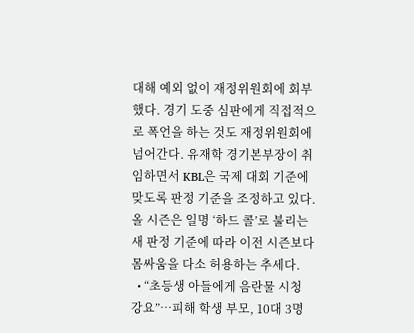대해 예외 없이 재정위원회에 회부했다. 경기 도중 심판에게 직접적으로 폭언을 하는 것도 재정위원회에 넘어간다. 유재학 경기본부장이 취임하면서 KBL은 국제 대회 기준에 맞도록 판정 기준을 조정하고 있다. 올 시즌은 일명 ‘하드 콜’로 불리는 새 판정 기준에 따라 이전 시즌보다 몸싸움을 다소 허용하는 추세다.
  • “초등생 아들에게 음란물 시청 강요”…피해 학생 부모, 10대 3명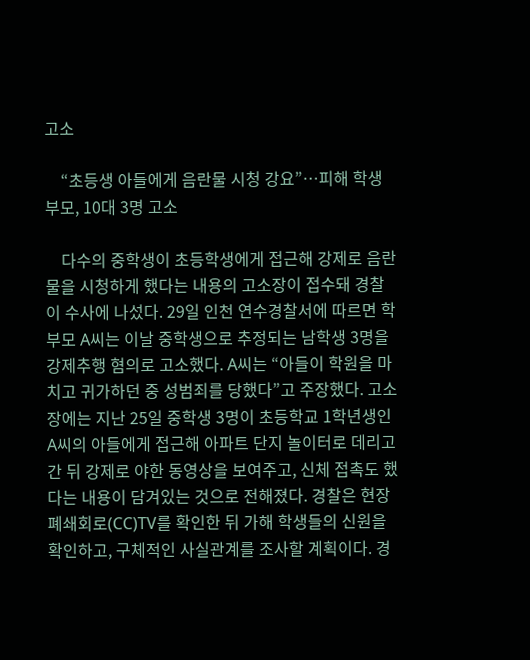고소

    “초등생 아들에게 음란물 시청 강요”…피해 학생 부모, 10대 3명 고소

    다수의 중학생이 초등학생에게 접근해 강제로 음란물을 시청하게 했다는 내용의 고소장이 접수돼 경찰이 수사에 나섰다. 29일 인천 연수경찰서에 따르면 학부모 A씨는 이날 중학생으로 추정되는 남학생 3명을 강제추행 혐의로 고소했다. A씨는 “아들이 학원을 마치고 귀가하던 중 성범죄를 당했다”고 주장했다. 고소장에는 지난 25일 중학생 3명이 초등학교 1학년생인 A씨의 아들에게 접근해 아파트 단지 놀이터로 데리고 간 뒤 강제로 야한 동영상을 보여주고, 신체 접촉도 했다는 내용이 담겨있는 것으로 전해졌다. 경찰은 현장 폐쇄회로(CC)TV를 확인한 뒤 가해 학생들의 신원을 확인하고, 구체적인 사실관계를 조사할 계획이다. 경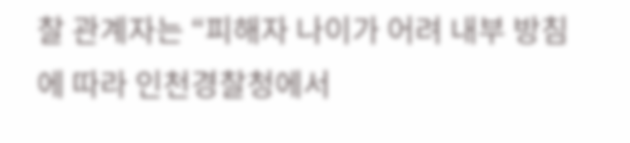찰 관계자는 “피해자 나이가 어려 내부 방침에 따라 인천경찰청에서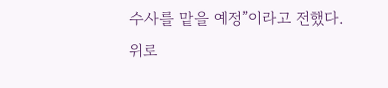수사를 맡을 예정”이라고 전했다.
위로